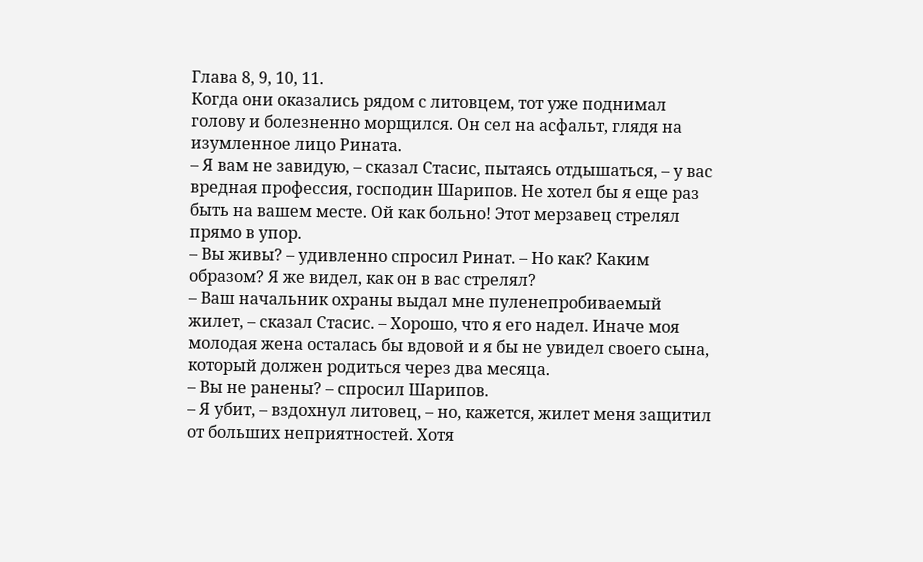Глава 8, 9, 10, 11.
Когда они оказались рядом с литовцем, тот уже поднимал голову и болезненно морщился. Он сел на асфальт, глядя на изумленное лицо Рината.
– Я вам не завидую, – сказал Стасис, пытаясь отдышаться, – у вас вредная профессия, господин Шарипов. Не хотел бы я еще раз быть на вашем месте. Ой как больно! Этот мерзавец стрелял прямо в упор.
– Вы живы? – удивленно спросил Ринат. – Но как? Каким образом? Я же видел, как он в вас стрелял?
– Ваш начальник охраны выдал мне пуленепробиваемый жилет, – сказал Стасис. – Хорошо, что я его надел. Иначе моя молодая жена осталась бы вдовой и я бы не увидел своего сына, который должен родиться через два месяца.
– Вы не ранены? – спросил Шарипов.
– Я убит, – вздохнул литовец, – но, кажется, жилет меня защитил от больших неприятностей. Хотя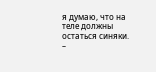я думаю, что на теле должны остаться синяки.
–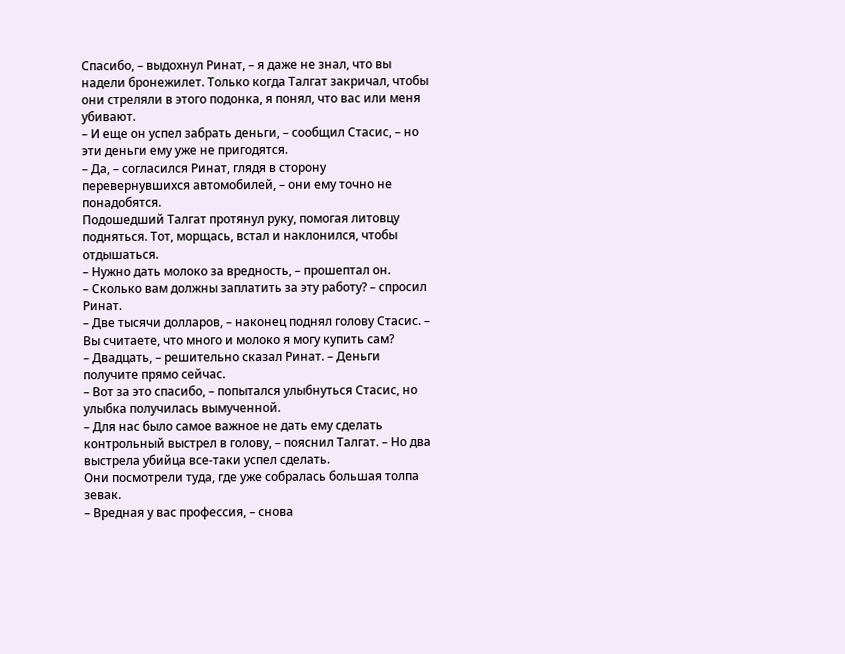Спасибо, – выдохнул Ринат, – я даже не знал, что вы надели бронежилет. Только когда Талгат закричал, чтобы они стреляли в этого подонка, я понял, что вас или меня убивают.
– И еще он успел забрать деньги, – сообщил Стасис, – но эти деньги ему уже не пригодятся.
– Да, – согласился Ринат, глядя в сторону перевернувшихся автомобилей, – они ему точно не понадобятся.
Подошедший Талгат протянул руку, помогая литовцу подняться. Тот, морщась, встал и наклонился, чтобы отдышаться.
– Нужно дать молоко за вредность, – прошептал он.
– Сколько вам должны заплатить за эту работу? – спросил Ринат.
– Две тысячи долларов, – наконец поднял голову Стасис. – Вы считаете, что много и молоко я могу купить сам?
– Двадцать, – решительно сказал Ринат. – Деньги получите прямо сейчас.
– Вот за это спасибо, – попытался улыбнуться Стасис, но улыбка получилась вымученной.
– Для нас было самое важное не дать ему сделать контрольный выстрел в голову, – пояснил Талгат. – Но два выстрела убийца все-таки успел сделать.
Они посмотрели туда, где уже собралась большая толпа зевак.
– Вредная у вас профессия, – снова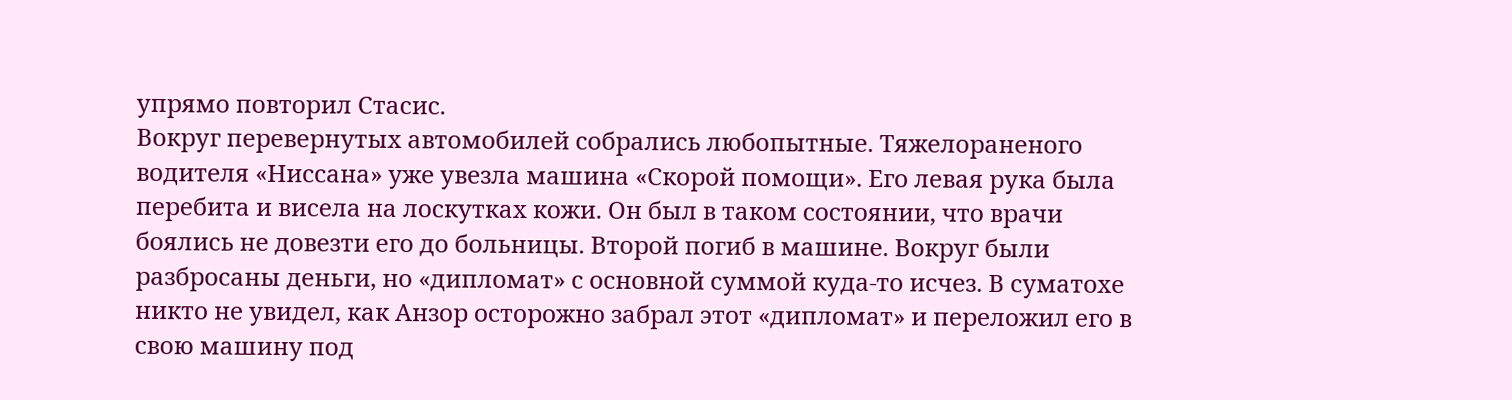упрямо повторил Стасис.
Вокруг перевернутых автомобилей собрались любопытные. Тяжелораненого водителя «Ниссана» уже увезла машина «Скорой помощи». Его левая рука была перебита и висела на лоскутках кожи. Он был в таком состоянии, что врачи боялись не довезти его до больницы. Второй погиб в машине. Вокруг были разбросаны деньги, но «дипломат» с основной суммой куда-то исчез. В суматохе никто не увидел, как Анзор осторожно забрал этот «дипломат» и переложил его в свою машину под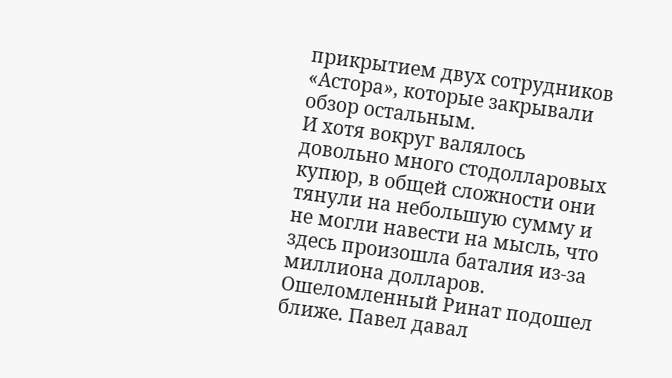прикрытием двух сотрудников «Астора», которые закрывали обзор остальным.
И хотя вокруг валялось довольно много стодолларовых купюр, в общей сложности они тянули на небольшую сумму и не могли навести на мысль, что здесь произошла баталия из-за миллиона долларов. Ошеломленный Ринат подошел ближе. Павел давал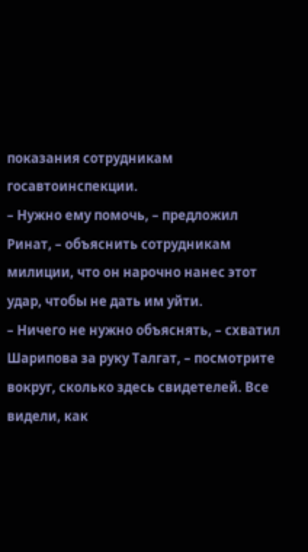показания сотрудникам госавтоинспекции.
– Нужно ему помочь, – предложил Ринат, – объяснить сотрудникам милиции, что он нарочно нанес этот удар, чтобы не дать им уйти.
– Ничего не нужно объяснять, – схватил Шарипова за руку Талгат, – посмотрите вокруг, сколько здесь свидетелей. Все видели, как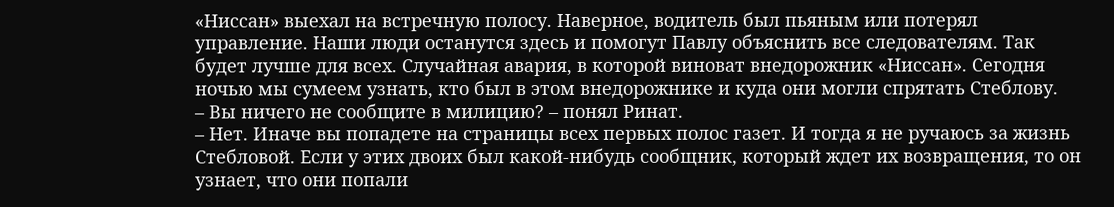«Ниссан» выехал на встречную полосу. Наверное, водитель был пьяным или потерял управление. Наши люди останутся здесь и помогут Павлу объяснить все следователям. Так будет лучше для всех. Случайная авария, в которой виноват внедорожник «Ниссан». Сегодня ночью мы сумеем узнать, кто был в этом внедорожнике и куда они могли спрятать Стеблову.
– Вы ничего не сообщите в милицию? – понял Ринат.
– Нет. Иначе вы попадете на страницы всех первых полос газет. И тогда я не ручаюсь за жизнь Стебловой. Если у этих двоих был какой-нибудь сообщник, который ждет их возвращения, то он узнает, что они попали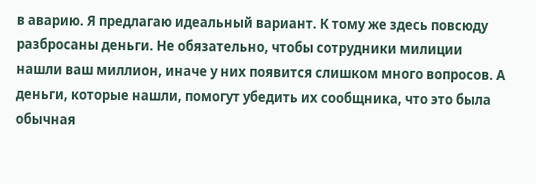в аварию. Я предлагаю идеальный вариант. К тому же здесь повсюду разбросаны деньги. Не обязательно, чтобы сотрудники милиции нашли ваш миллион, иначе у них появится слишком много вопросов. А деньги, которые нашли, помогут убедить их сообщника, что это была обычная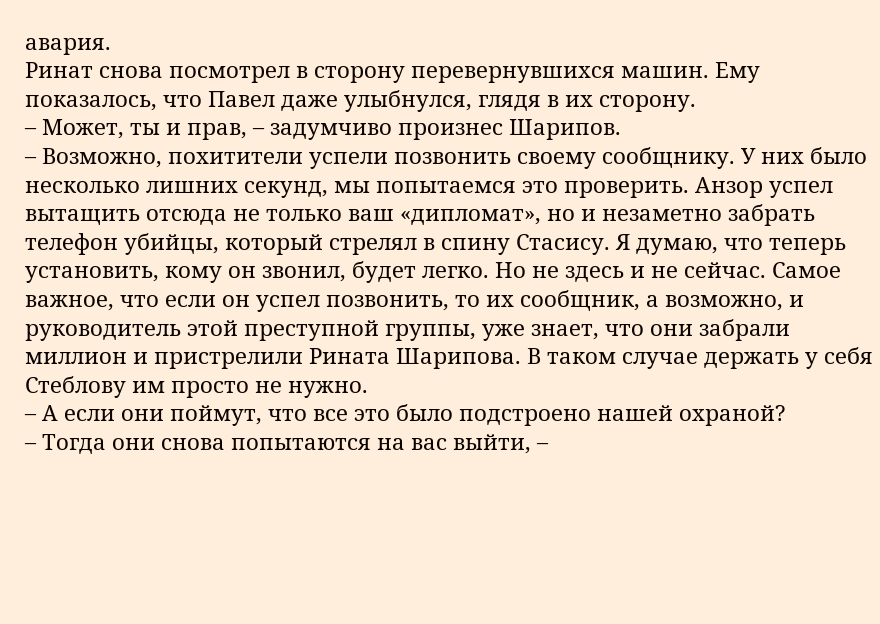авария.
Ринат снова посмотрел в сторону перевернувшихся машин. Ему показалось, что Павел даже улыбнулся, глядя в их сторону.
– Может, ты и прав, – задумчиво произнес Шарипов.
– Возможно, похитители успели позвонить своему сообщнику. У них было несколько лишних секунд, мы попытаемся это проверить. Анзор успел вытащить отсюда не только ваш «дипломат», но и незаметно забрать телефон убийцы, который стрелял в спину Стасису. Я думаю, что теперь установить, кому он звонил, будет легко. Но не здесь и не сейчас. Самое важное, что если он успел позвонить, то их сообщник, а возможно, и руководитель этой преступной группы, уже знает, что они забрали миллион и пристрелили Рината Шарипова. В таком случае держать у себя Стеблову им просто не нужно.
– А если они поймут, что все это было подстроено нашей охраной?
– Тогда они снова попытаются на вас выйти, –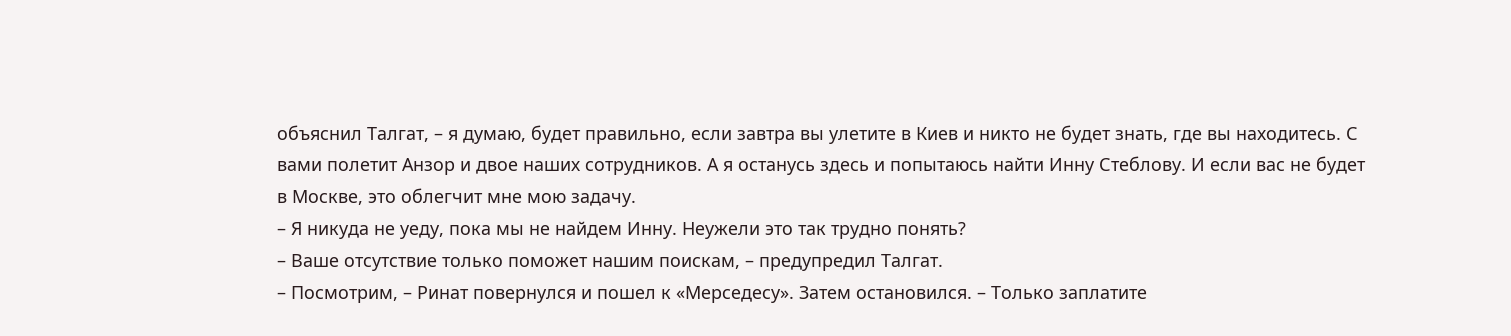объяснил Талгат, – я думаю, будет правильно, если завтра вы улетите в Киев и никто не будет знать, где вы находитесь. С вами полетит Анзор и двое наших сотрудников. А я останусь здесь и попытаюсь найти Инну Стеблову. И если вас не будет в Москве, это облегчит мне мою задачу.
– Я никуда не уеду, пока мы не найдем Инну. Неужели это так трудно понять?
– Ваше отсутствие только поможет нашим поискам, – предупредил Талгат.
– Посмотрим, – Ринат повернулся и пошел к «Мерседесу». Затем остановился. – Только заплатите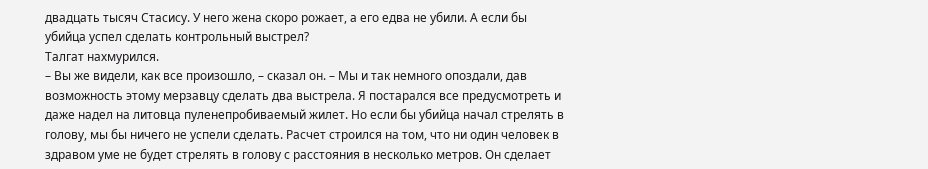двадцать тысяч Стасису. У него жена скоро рожает, а его едва не убили. А если бы убийца успел сделать контрольный выстрел?
Талгат нахмурился.
– Вы же видели, как все произошло, – сказал он. – Мы и так немного опоздали, дав возможность этому мерзавцу сделать два выстрела. Я постарался все предусмотреть и даже надел на литовца пуленепробиваемый жилет. Но если бы убийца начал стрелять в голову, мы бы ничего не успели сделать. Расчет строился на том, что ни один человек в здравом уме не будет стрелять в голову с расстояния в несколько метров. Он сделает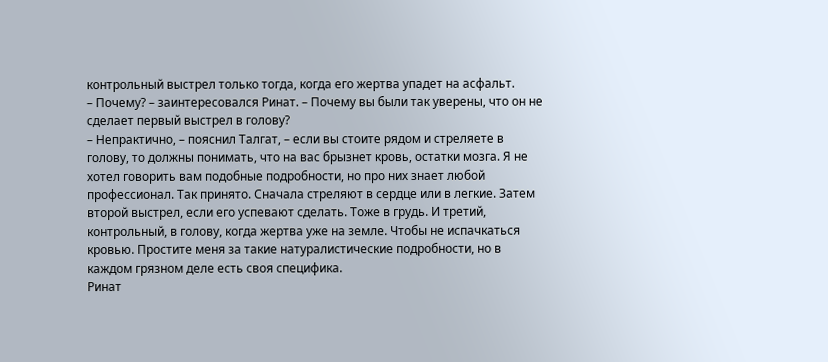контрольный выстрел только тогда, когда его жертва упадет на асфальт.
– Почему? – заинтересовался Ринат. – Почему вы были так уверены, что он не сделает первый выстрел в голову?
– Непрактично, – пояснил Талгат, – если вы стоите рядом и стреляете в голову, то должны понимать, что на вас брызнет кровь, остатки мозга. Я не хотел говорить вам подобные подробности, но про них знает любой профессионал. Так принято. Сначала стреляют в сердце или в легкие. Затем второй выстрел, если его успевают сделать. Тоже в грудь. И третий, контрольный, в голову, когда жертва уже на земле. Чтобы не испачкаться кровью. Простите меня за такие натуралистические подробности, но в каждом грязном деле есть своя специфика.
Ринат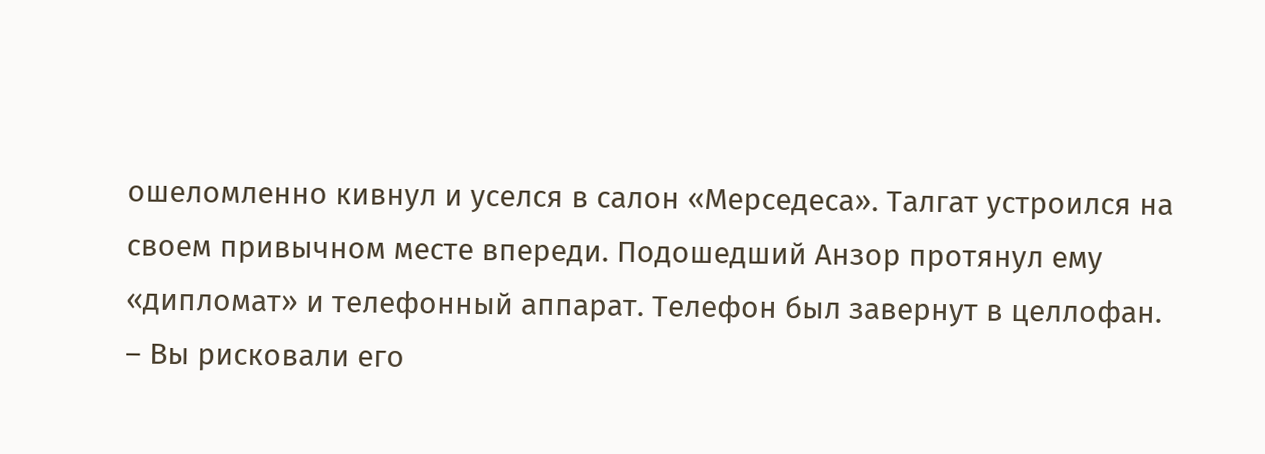ошеломленно кивнул и уселся в салон «Мерседеса». Талгат устроился на своем привычном месте впереди. Подошедший Анзор протянул ему «дипломат» и телефонный аппарат. Телефон был завернут в целлофан.
– Вы рисковали его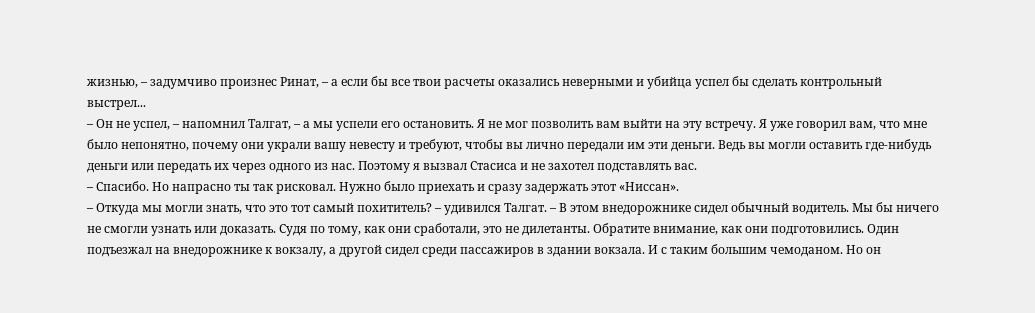жизнью, – задумчиво произнес Ринат, – а если бы все твои расчеты оказались неверными и убийца успел бы сделать контрольный выстрел...
– Он не успел, – напомнил Талгат, – а мы успели его остановить. Я не мог позволить вам выйти на эту встречу. Я уже говорил вам, что мне было непонятно, почему они украли вашу невесту и требуют, чтобы вы лично передали им эти деньги. Ведь вы могли оставить где-нибудь деньги или передать их через одного из нас. Поэтому я вызвал Стасиса и не захотел подставлять вас.
– Спасибо. Но напрасно ты так рисковал. Нужно было приехать и сразу задержать этот «Ниссан».
– Откуда мы могли знать, что это тот самый похититель? – удивился Талгат. – В этом внедорожнике сидел обычный водитель. Мы бы ничего не смогли узнать или доказать. Судя по тому, как они сработали, это не дилетанты. Обратите внимание, как они подготовились. Один подъезжал на внедорожнике к вокзалу, а другой сидел среди пассажиров в здании вокзала. И с таким большим чемоданом. Но он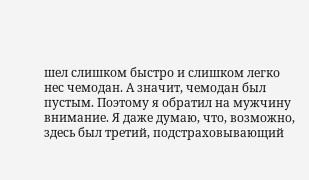шел слишком быстро и слишком легко нес чемодан. А значит, чемодан был пустым. Поэтому я обратил на мужчину внимание. Я даже думаю, что, возможно, здесь был третий, подстраховывающий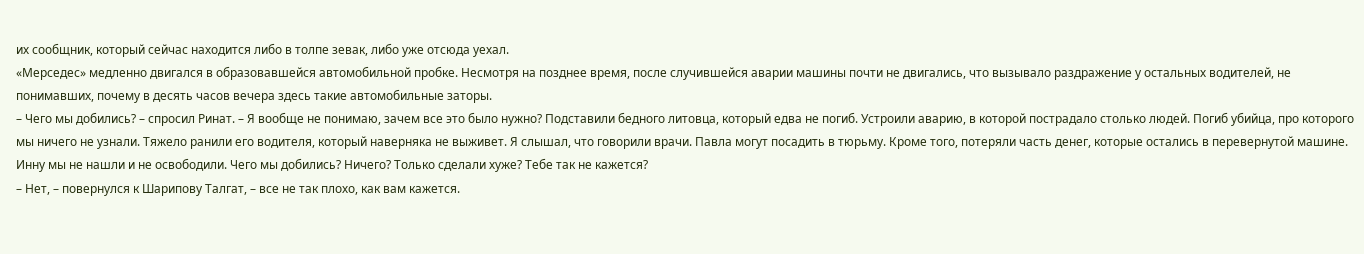их сообщник, который сейчас находится либо в толпе зевак, либо уже отсюда уехал.
«Мерседес» медленно двигался в образовавшейся автомобильной пробке. Несмотря на позднее время, после случившейся аварии машины почти не двигались, что вызывало раздражение у остальных водителей, не понимавших, почему в десять часов вечера здесь такие автомобильные заторы.
– Чего мы добились? – спросил Ринат. – Я вообще не понимаю, зачем все это было нужно? Подставили бедного литовца, который едва не погиб. Устроили аварию, в которой пострадало столько людей. Погиб убийца, про которого мы ничего не узнали. Тяжело ранили его водителя, который наверняка не выживет. Я слышал, что говорили врачи. Павла могут посадить в тюрьму. Кроме того, потеряли часть денег, которые остались в перевернутой машине. Инну мы не нашли и не освободили. Чего мы добились? Ничего? Только сделали хуже? Тебе так не кажется?
– Нет, – повернулся к Шарипову Талгат, – все не так плохо, как вам кажется.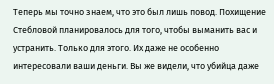Теперь мы точно знаем, что это был лишь повод. Похищение Стебловой планировалось для того, чтобы выманить вас и устранить. Только для этого. Их даже не особенно интересовали ваши деньги. Вы же видели, что убийца даже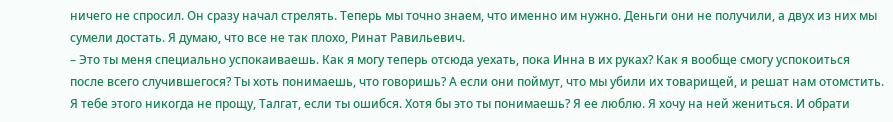ничего не спросил. Он сразу начал стрелять. Теперь мы точно знаем, что именно им нужно. Деньги они не получили, а двух из них мы сумели достать. Я думаю, что все не так плохо, Ринат Равильевич.
– Это ты меня специально успокаиваешь. Как я могу теперь отсюда уехать, пока Инна в их руках? Как я вообще смогу успокоиться после всего случившегося? Ты хоть понимаешь, что говоришь? А если они поймут, что мы убили их товарищей, и решат нам отомстить. Я тебе этого никогда не прощу, Талгат, если ты ошибся. Хотя бы это ты понимаешь? Я ее люблю. Я хочу на ней жениться. И обрати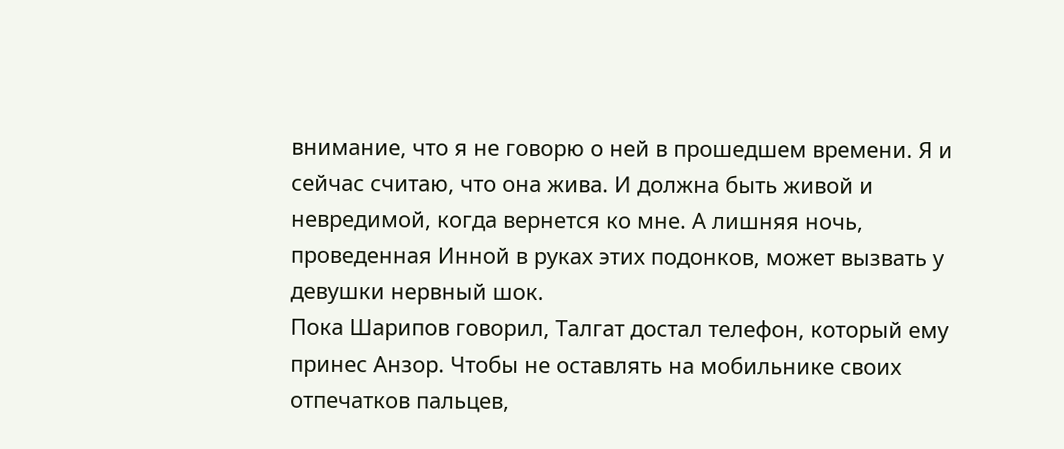внимание, что я не говорю о ней в прошедшем времени. Я и сейчас считаю, что она жива. И должна быть живой и невредимой, когда вернется ко мне. А лишняя ночь, проведенная Инной в руках этих подонков, может вызвать у девушки нервный шок.
Пока Шарипов говорил, Талгат достал телефон, который ему принес Анзор. Чтобы не оставлять на мобильнике своих отпечатков пальцев,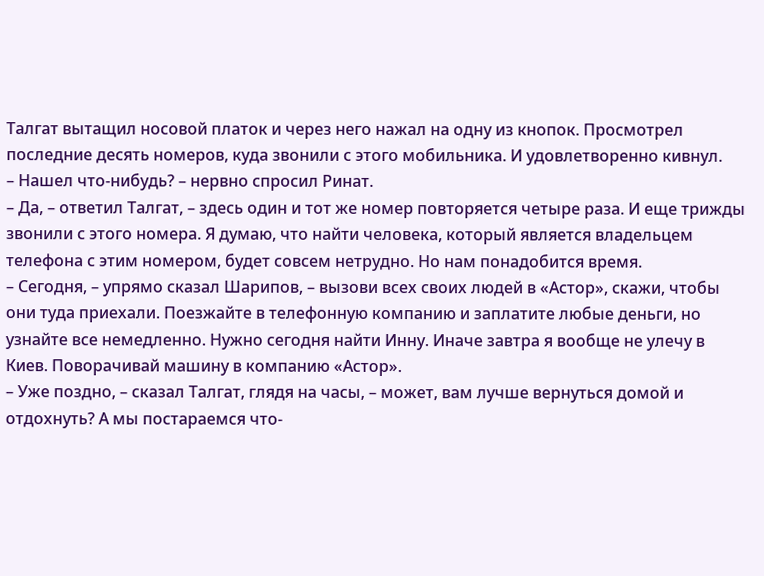Талгат вытащил носовой платок и через него нажал на одну из кнопок. Просмотрел последние десять номеров, куда звонили с этого мобильника. И удовлетворенно кивнул.
– Нашел что-нибудь? – нервно спросил Ринат.
– Да, – ответил Талгат, – здесь один и тот же номер повторяется четыре раза. И еще трижды звонили с этого номера. Я думаю, что найти человека, который является владельцем телефона с этим номером, будет совсем нетрудно. Но нам понадобится время.
– Сегодня, – упрямо сказал Шарипов, – вызови всех своих людей в «Астор», скажи, чтобы они туда приехали. Поезжайте в телефонную компанию и заплатите любые деньги, но узнайте все немедленно. Нужно сегодня найти Инну. Иначе завтра я вообще не улечу в Киев. Поворачивай машину в компанию «Астор».
– Уже поздно, – сказал Талгат, глядя на часы, – может, вам лучше вернуться домой и отдохнуть? А мы постараемся что-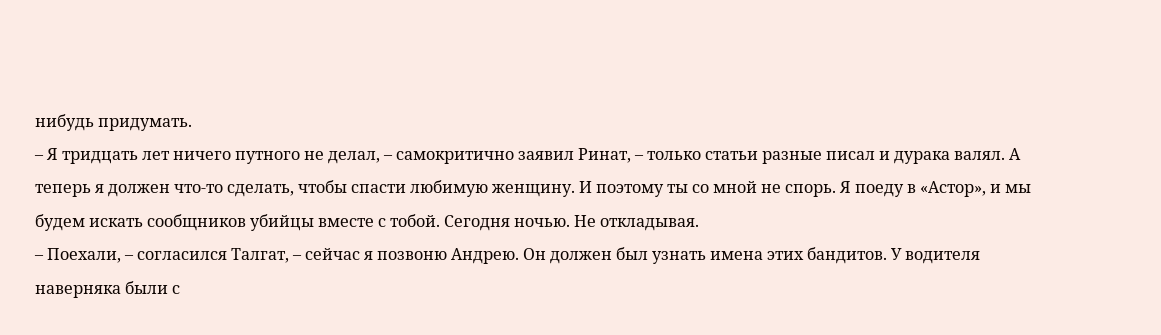нибудь придумать.
– Я тридцать лет ничего путного не делал, – самокритично заявил Ринат, – только статьи разные писал и дурака валял. А теперь я должен что-то сделать, чтобы спасти любимую женщину. И поэтому ты со мной не спорь. Я поеду в «Астор», и мы будем искать сообщников убийцы вместе с тобой. Сегодня ночью. Не откладывая.
– Поехали, – согласился Талгат, – сейчас я позвоню Андрею. Он должен был узнать имена этих бандитов. У водителя наверняка были с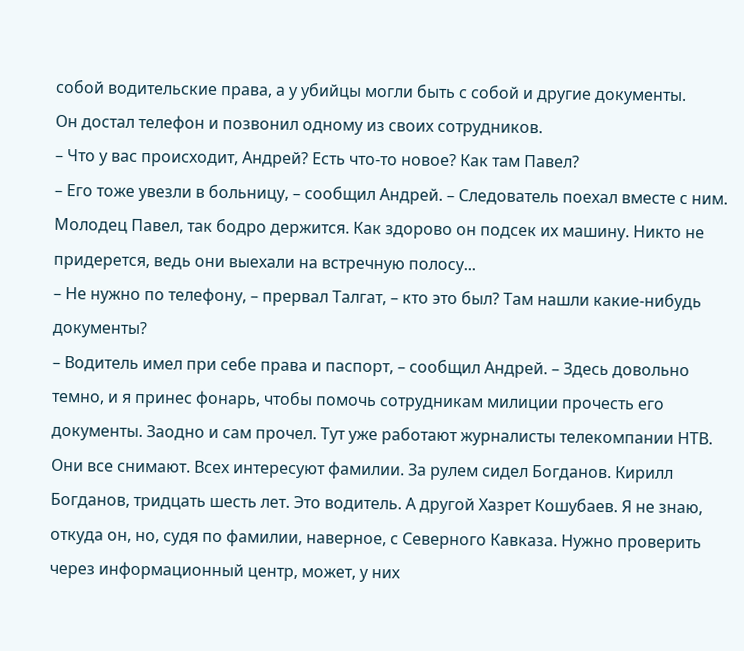собой водительские права, а у убийцы могли быть с собой и другие документы.
Он достал телефон и позвонил одному из своих сотрудников.
– Что у вас происходит, Андрей? Есть что-то новое? Как там Павел?
– Его тоже увезли в больницу, – сообщил Андрей. – Следователь поехал вместе с ним. Молодец Павел, так бодро держится. Как здорово он подсек их машину. Никто не придерется, ведь они выехали на встречную полосу...
– Не нужно по телефону, – прервал Талгат, – кто это был? Там нашли какие-нибудь документы?
– Водитель имел при себе права и паспорт, – сообщил Андрей. – Здесь довольно темно, и я принес фонарь, чтобы помочь сотрудникам милиции прочесть его документы. Заодно и сам прочел. Тут уже работают журналисты телекомпании НТВ. Они все снимают. Всех интересуют фамилии. За рулем сидел Богданов. Кирилл Богданов, тридцать шесть лет. Это водитель. А другой Хазрет Кошубаев. Я не знаю, откуда он, но, судя по фамилии, наверное, с Северного Кавказа. Нужно проверить через информационный центр, может, у них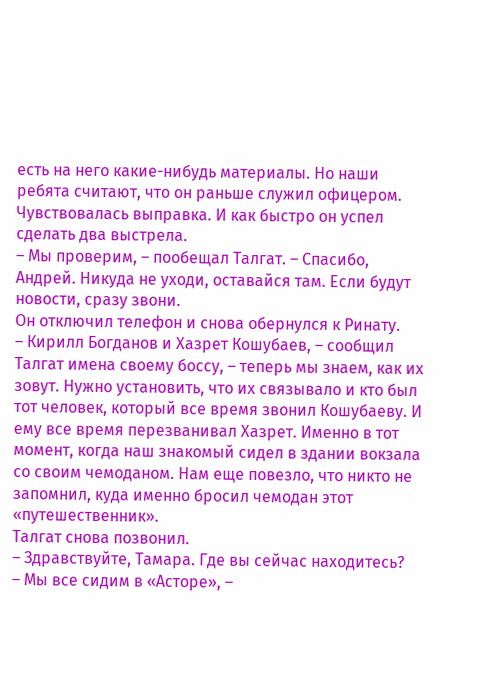есть на него какие-нибудь материалы. Но наши ребята считают, что он раньше служил офицером. Чувствовалась выправка. И как быстро он успел сделать два выстрела.
– Мы проверим, – пообещал Талгат. – Спасибо, Андрей. Никуда не уходи, оставайся там. Если будут новости, сразу звони.
Он отключил телефон и снова обернулся к Ринату.
– Кирилл Богданов и Хазрет Кошубаев, – сообщил Талгат имена своему боссу, – теперь мы знаем, как их зовут. Нужно установить, что их связывало и кто был тот человек, который все время звонил Кошубаеву. И ему все время перезванивал Хазрет. Именно в тот момент, когда наш знакомый сидел в здании вокзала со своим чемоданом. Нам еще повезло, что никто не запомнил, куда именно бросил чемодан этот «путешественник».
Талгат снова позвонил.
– Здравствуйте, Тамара. Где вы сейчас находитесь?
– Мы все сидим в «Асторе», –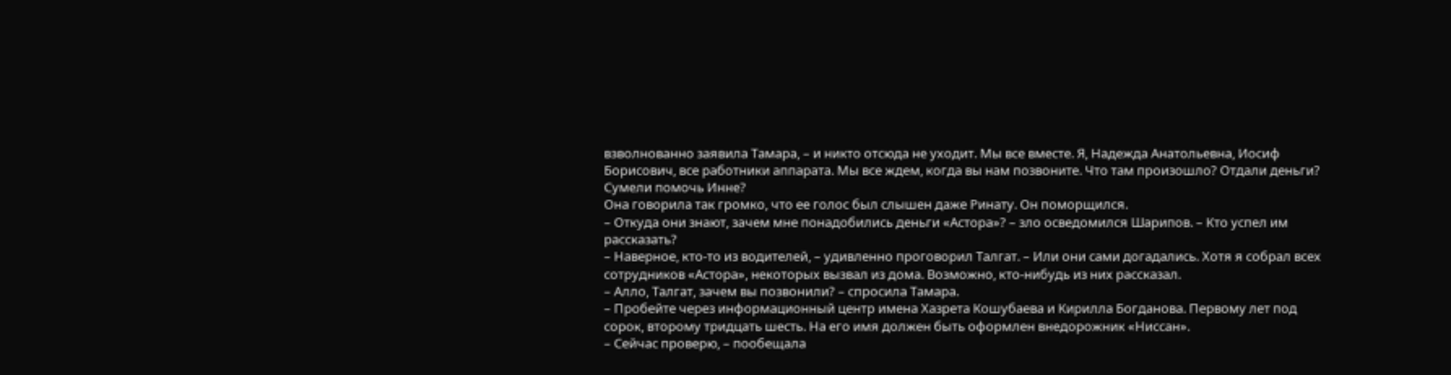взволнованно заявила Тамара, – и никто отсюда не уходит. Мы все вместе. Я, Надежда Анатольевна, Иосиф Борисович, все работники аппарата. Мы все ждем, когда вы нам позвоните. Что там произошло? Отдали деньги? Сумели помочь Инне?
Она говорила так громко, что ее голос был слышен даже Ринату. Он поморщился.
– Откуда они знают, зачем мне понадобились деньги «Астора»? – зло осведомился Шарипов. – Кто успел им рассказать?
– Наверное, кто-то из водителей, – удивленно проговорил Талгат. – Или они сами догадались. Хотя я собрал всех сотрудников «Астора», некоторых вызвал из дома. Возможно, кто-нибудь из них рассказал.
– Алло, Талгат, зачем вы позвонили? – спросила Тамара.
– Пробейте через информационный центр имена Хазрета Кошубаева и Кирилла Богданова. Первому лет под сорок, второму тридцать шесть. На его имя должен быть оформлен внедорожник «Ниссан».
– Сейчас проверю, – пообещала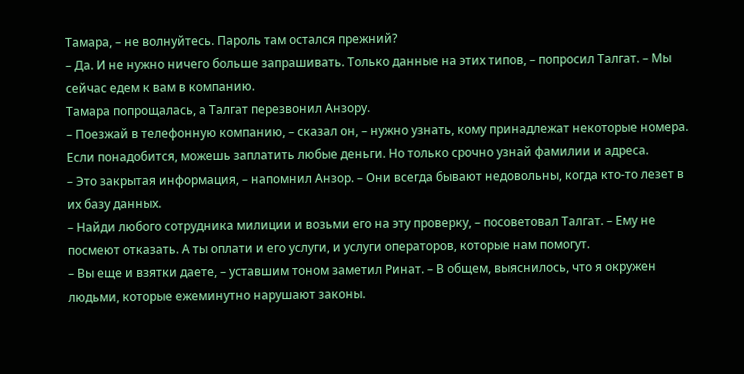Тамара, – не волнуйтесь. Пароль там остался прежний?
– Да. И не нужно ничего больше запрашивать. Только данные на этих типов, – попросил Талгат. – Мы сейчас едем к вам в компанию.
Тамара попрощалась, а Талгат перезвонил Анзору.
– Поезжай в телефонную компанию, – сказал он, – нужно узнать, кому принадлежат некоторые номера. Если понадобится, можешь заплатить любые деньги. Но только срочно узнай фамилии и адреса.
– Это закрытая информация, – напомнил Анзор. – Они всегда бывают недовольны, когда кто-то лезет в их базу данных.
– Найди любого сотрудника милиции и возьми его на эту проверку, – посоветовал Талгат. – Ему не посмеют отказать. А ты оплати и его услуги, и услуги операторов, которые нам помогут.
– Вы еще и взятки даете, – уставшим тоном заметил Ринат. – В общем, выяснилось, что я окружен людьми, которые ежеминутно нарушают законы.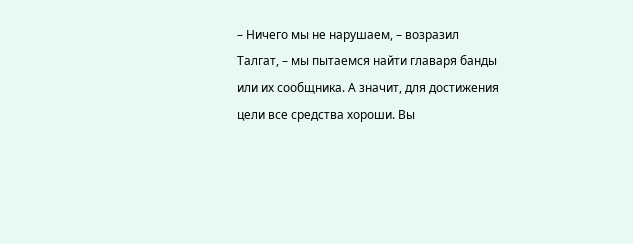– Ничего мы не нарушаем, – возразил Талгат, – мы пытаемся найти главаря банды или их сообщника. А значит, для достижения цели все средства хороши. Вы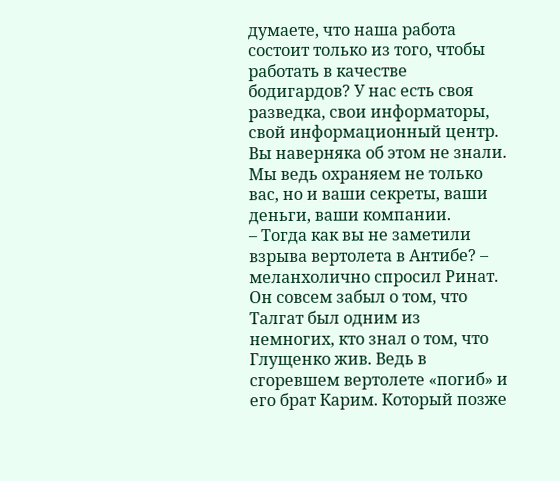думаете, что наша работа состоит только из того, чтобы работать в качестве бодигардов? У нас есть своя разведка, свои информаторы, свой информационный центр. Вы наверняка об этом не знали. Мы ведь охраняем не только вас, но и ваши секреты, ваши деньги, ваши компании.
– Тогда как вы не заметили взрыва вертолета в Антибе? – меланхолично спросил Ринат. Он совсем забыл о том, что Талгат был одним из немногих, кто знал о том, что Глущенко жив. Ведь в сгоревшем вертолете «погиб» и его брат Карим. Который позже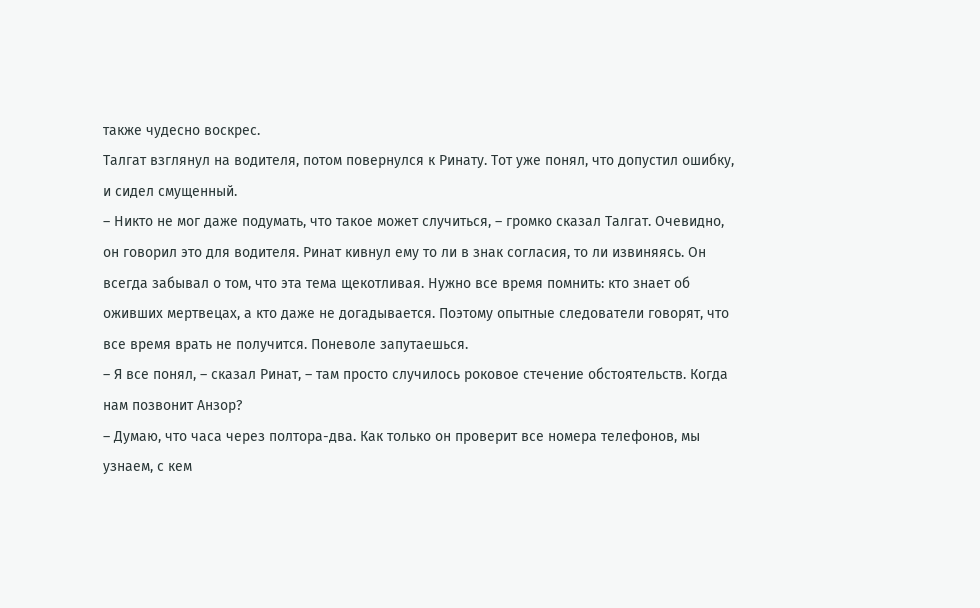также чудесно воскрес.
Талгат взглянул на водителя, потом повернулся к Ринату. Тот уже понял, что допустил ошибку, и сидел смущенный.
– Никто не мог даже подумать, что такое может случиться, – громко сказал Талгат. Очевидно, он говорил это для водителя. Ринат кивнул ему то ли в знак согласия, то ли извиняясь. Он всегда забывал о том, что эта тема щекотливая. Нужно все время помнить: кто знает об оживших мертвецах, а кто даже не догадывается. Поэтому опытные следователи говорят, что все время врать не получится. Поневоле запутаешься.
– Я все понял, – сказал Ринат, – там просто случилось роковое стечение обстоятельств. Когда нам позвонит Анзор?
– Думаю, что часа через полтора-два. Как только он проверит все номера телефонов, мы узнаем, с кем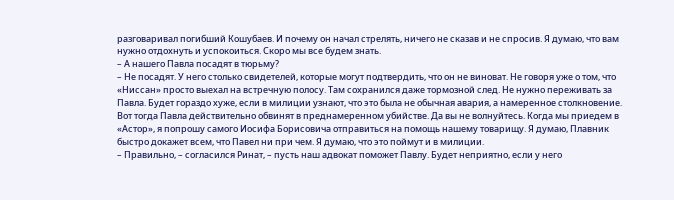разговаривал погибший Кошубаев. И почему он начал стрелять, ничего не сказав и не спросив. Я думаю, что вам нужно отдохнуть и успокоиться. Скоро мы все будем знать.
– А нашего Павла посадят в тюрьму?
– Не посадят. У него столько свидетелей, которые могут подтвердить, что он не виноват. Не говоря уже о том, что «Ниссан» просто выехал на встречную полосу. Там сохранился даже тормозной след. Не нужно переживать за Павла. Будет гораздо хуже, если в милиции узнают, что это была не обычная авария, а намеренное столкновение. Вот тогда Павла действительно обвинят в преднамеренном убийстве. Да вы не волнуйтесь. Когда мы приедем в «Астор», я попрошу самого Иосифа Борисовича отправиться на помощь нашему товарищу. Я думаю, Плавник быстро докажет всем, что Павел ни при чем. Я думаю, что это поймут и в милиции.
– Правильно, – согласился Ринат, – пусть наш адвокат поможет Павлу. Будет неприятно, если у него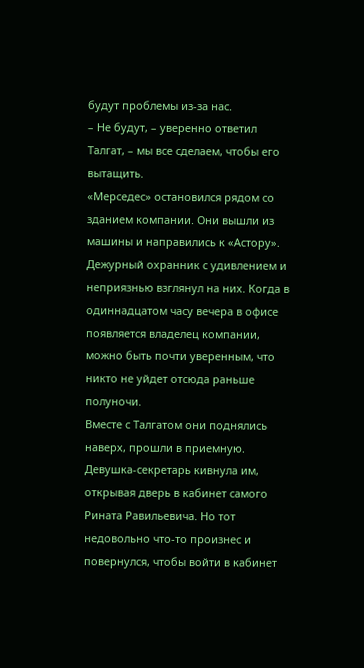будут проблемы из-за нас.
– Не будут, – уверенно ответил Талгат, – мы все сделаем, чтобы его вытащить.
«Мерседес» остановился рядом со зданием компании. Они вышли из машины и направились к «Астору». Дежурный охранник с удивлением и неприязнью взглянул на них. Когда в одиннадцатом часу вечера в офисе появляется владелец компании, можно быть почти уверенным, что никто не уйдет отсюда раньше полуночи.
Вместе с Талгатом они поднялись наверх, прошли в приемную. Девушка-секретарь кивнула им, открывая дверь в кабинет самого Рината Равильевича. Но тот недовольно что-то произнес и повернулся, чтобы войти в кабинет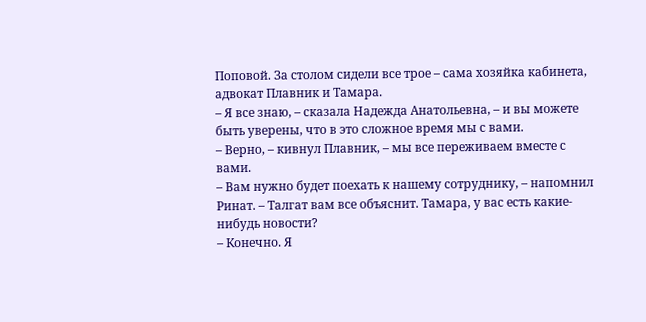Поповой. За столом сидели все трое – сама хозяйка кабинета, адвокат Плавник и Тамара.
– Я все знаю, – сказала Надежда Анатольевна, – и вы можете быть уверены, что в это сложное время мы с вами.
– Верно, – кивнул Плавник, – мы все переживаем вместе с вами.
– Вам нужно будет поехать к нашему сотруднику, – напомнил Ринат. – Талгат вам все объяснит. Тамара, у вас есть какие-нибудь новости?
– Конечно. Я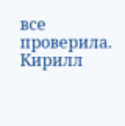все проверила. Кирилл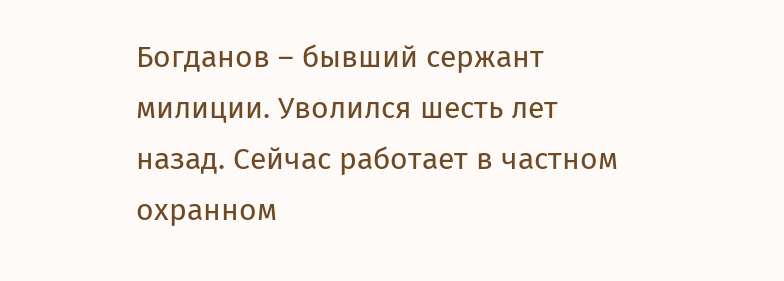Богданов – бывший сержант милиции. Уволился шесть лет назад. Сейчас работает в частном охранном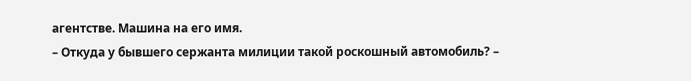агентстве. Машина на его имя.
– Откуда у бывшего сержанта милиции такой роскошный автомобиль? –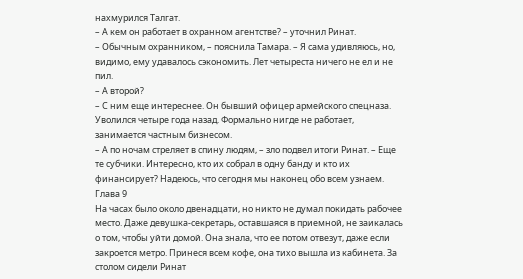нахмурился Талгат.
– А кем он работает в охранном агентстве? – уточнил Ринат.
– Обычным охранником, – пояснила Тамара. – Я сама удивляюсь, но, видимо, ему удавалось сэкономить. Лет четыреста ничего не ел и не пил.
– А второй?
– С ним еще интереснее. Он бывший офицер армейского спецназа. Уволился четыре года назад. Формально нигде не работает, занимается частным бизнесом.
– А по ночам стреляет в спину людям, – зло подвел итоги Ринат. – Еще те субчики. Интересно, кто их собрал в одну банду и кто их финансирует? Надеюсь, что сегодня мы наконец обо всем узнаем.
Глава 9
На часах было около двенадцати, но никто не думал покидать рабочее место. Даже девушка-секретарь, оставшаяся в приемной, не заикалась о том, чтобы уйти домой. Она знала, что ее потом отвезут, даже если закроется метро. Принеся всем кофе, она тихо вышла из кабинета. За столом сидели Ринат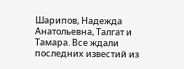Шарипов, Надежда Анатольевна, Талгат и Тамара. Все ждали последних известий из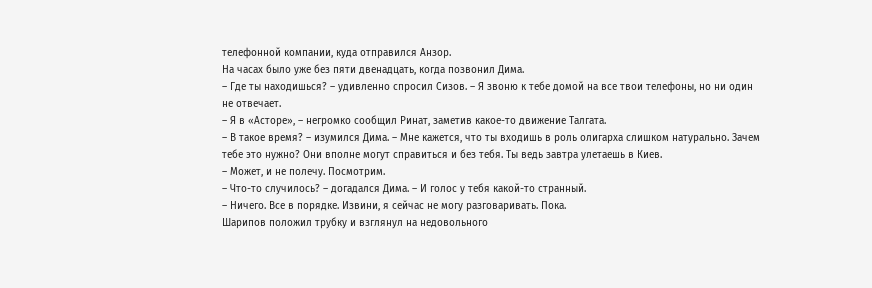телефонной компании, куда отправился Анзор.
На часах было уже без пяти двенадцать, когда позвонил Дима.
– Где ты находишься? – удивленно спросил Сизов. – Я звоню к тебе домой на все твои телефоны, но ни один не отвечает.
– Я в «Асторе», – негромко сообщил Ринат, заметив какое-то движение Талгата.
– В такое время? – изумился Дима. – Мне кажется, что ты входишь в роль олигарха слишком натурально. Зачем тебе это нужно? Они вполне могут справиться и без тебя. Ты ведь завтра улетаешь в Киев.
– Может, и не полечу. Посмотрим.
– Что-то случилось? – догадался Дима. – И голос у тебя какой-то странный.
– Ничего. Все в порядке. Извини, я сейчас не могу разговаривать. Пока.
Шарипов положил трубку и взглянул на недовольного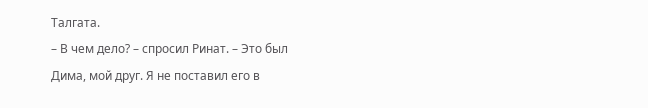Талгата.
– В чем дело? – спросил Ринат. – Это был Дима, мой друг. Я не поставил его в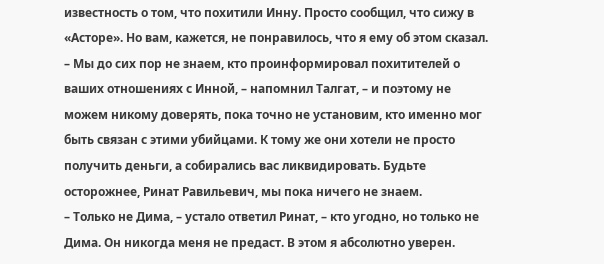известность о том, что похитили Инну. Просто сообщил, что сижу в «Асторе». Но вам, кажется, не понравилось, что я ему об этом сказал.
– Мы до сих пор не знаем, кто проинформировал похитителей о ваших отношениях с Инной, – напомнил Талгат, – и поэтому не можем никому доверять, пока точно не установим, кто именно мог быть связан с этими убийцами. К тому же они хотели не просто получить деньги, а собирались вас ликвидировать. Будьте осторожнее, Ринат Равильевич, мы пока ничего не знаем.
– Только не Дима, – устало ответил Ринат, – кто угодно, но только не Дима. Он никогда меня не предаст. В этом я абсолютно уверен.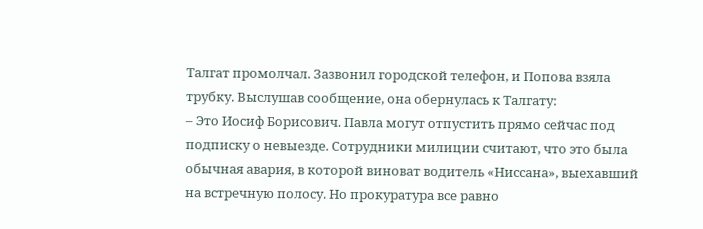Талгат промолчал. Зазвонил городской телефон, и Попова взяла трубку. Выслушав сообщение, она обернулась к Талгату:
– Это Иосиф Борисович. Павла могут отпустить прямо сейчас под подписку о невыезде. Сотрудники милиции считают, что это была обычная авария, в которой виноват водитель «Ниссана», выехавший на встречную полосу. Но прокуратура все равно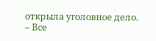открыла уголовное дело.
– Все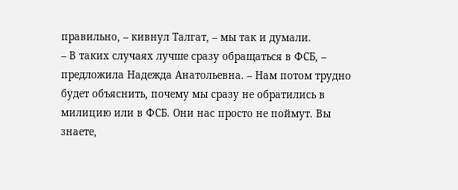правильно, – кивнул Талгат, – мы так и думали.
– В таких случаях лучше сразу обращаться в ФСБ, – предложила Надежда Анатольевна. – Нам потом трудно будет объяснить, почему мы сразу не обратились в милицию или в ФСБ. Они нас просто не поймут. Вы знаете,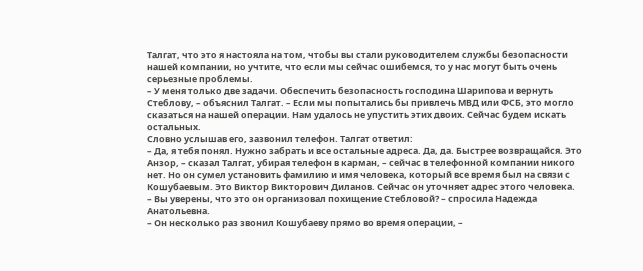Талгат, что это я настояла на том, чтобы вы стали руководителем службы безопасности нашей компании, но учтите, что если мы сейчас ошибемся, то у нас могут быть очень серьезные проблемы.
– У меня только две задачи. Обеспечить безопасность господина Шарипова и вернуть Стеблову, – объяснил Талгат. – Если мы попытались бы привлечь МВД или ФСБ, это могло сказаться на нашей операции. Нам удалось не упустить этих двоих. Сейчас будем искать остальных.
Словно услышав его, зазвонил телефон. Талгат ответил:
– Да, я тебя понял. Нужно забрать и все остальные адреса. Да, да. Быстрее возвращайся. Это Анзор, – сказал Талгат, убирая телефон в карман, – сейчас в телефонной компании никого нет. Но он сумел установить фамилию и имя человека, который все время был на связи с Кошубаевым. Это Виктор Викторович Диланов. Сейчас он уточняет адрес этого человека.
– Вы уверены, что это он организовал похищение Стебловой? – спросила Надежда Анатольевна.
– Он несколько раз звонил Кошубаеву прямо во время операции, –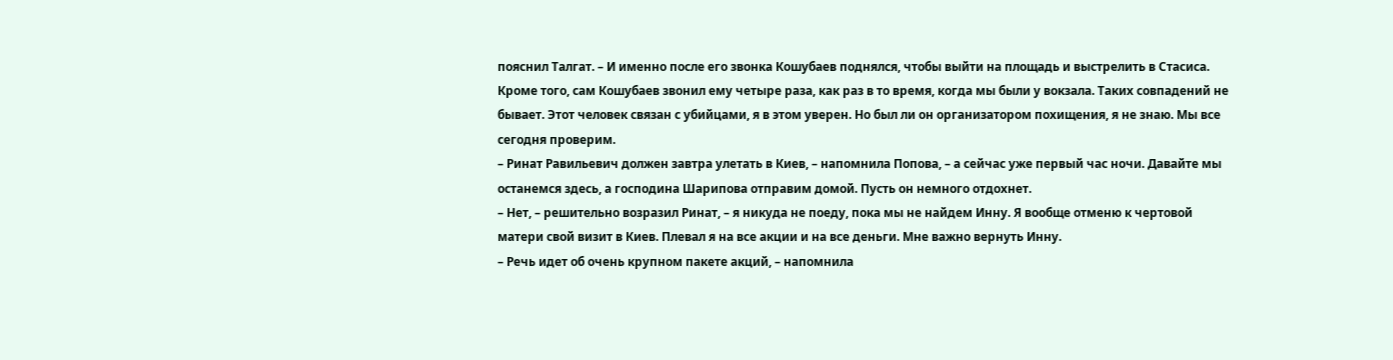пояснил Талгат. – И именно после его звонка Кошубаев поднялся, чтобы выйти на площадь и выстрелить в Стасиса. Кроме того, сам Кошубаев звонил ему четыре раза, как раз в то время, когда мы были у вокзала. Таких совпадений не бывает. Этот человек связан с убийцами, я в этом уверен. Но был ли он организатором похищения, я не знаю. Мы все сегодня проверим.
– Ринат Равильевич должен завтра улетать в Киев, – напомнила Попова, – а сейчас уже первый час ночи. Давайте мы останемся здесь, а господина Шарипова отправим домой. Пусть он немного отдохнет.
– Нет, – решительно возразил Ринат, – я никуда не поеду, пока мы не найдем Инну. Я вообще отменю к чертовой матери свой визит в Киев. Плевал я на все акции и на все деньги. Мне важно вернуть Инну.
– Речь идет об очень крупном пакете акций, – напомнила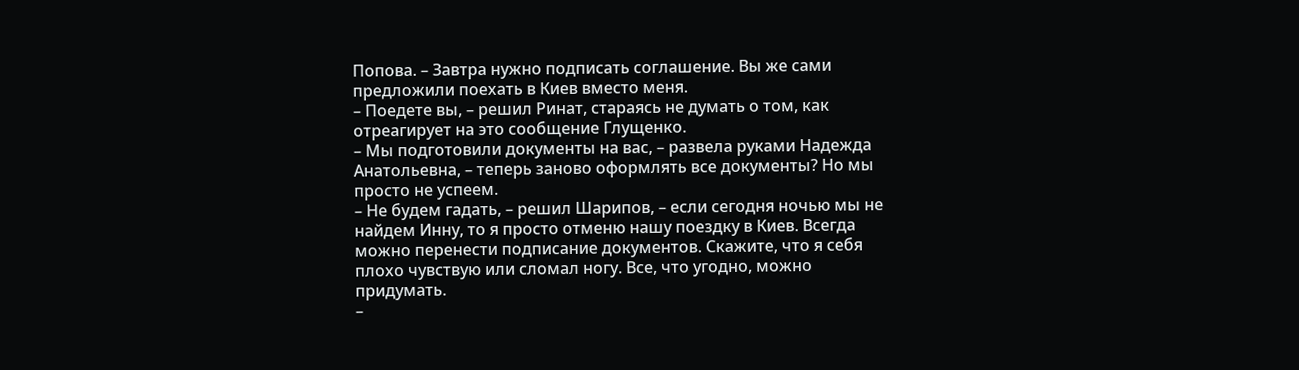Попова. – Завтра нужно подписать соглашение. Вы же сами предложили поехать в Киев вместо меня.
– Поедете вы, – решил Ринат, стараясь не думать о том, как отреагирует на это сообщение Глущенко.
– Мы подготовили документы на вас, – развела руками Надежда Анатольевна, – теперь заново оформлять все документы? Но мы просто не успеем.
– Не будем гадать, – решил Шарипов, – если сегодня ночью мы не найдем Инну, то я просто отменю нашу поездку в Киев. Всегда можно перенести подписание документов. Скажите, что я себя плохо чувствую или сломал ногу. Все, что угодно, можно придумать.
–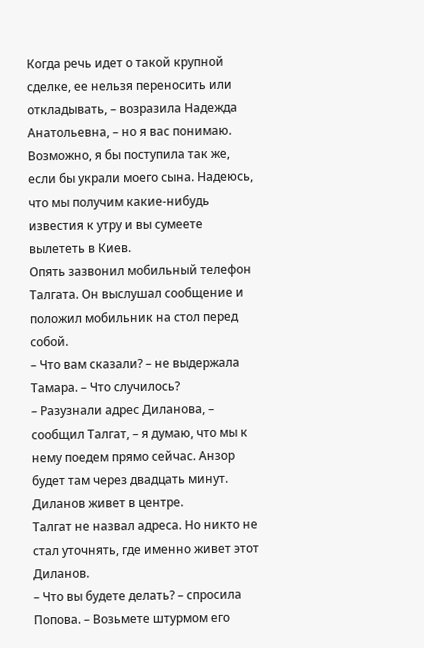Когда речь идет о такой крупной сделке, ее нельзя переносить или откладывать, – возразила Надежда Анатольевна, – но я вас понимаю. Возможно, я бы поступила так же, если бы украли моего сына. Надеюсь, что мы получим какие-нибудь известия к утру и вы сумеете вылететь в Киев.
Опять зазвонил мобильный телефон Талгата. Он выслушал сообщение и положил мобильник на стол перед собой.
– Что вам сказали? – не выдержала Тамара. – Что случилось?
– Разузнали адрес Диланова, – сообщил Талгат, – я думаю, что мы к нему поедем прямо сейчас. Анзор будет там через двадцать минут. Диланов живет в центре.
Талгат не назвал адреса. Но никто не стал уточнять, где именно живет этот Диланов.
– Что вы будете делать? – спросила Попова. – Возьмете штурмом его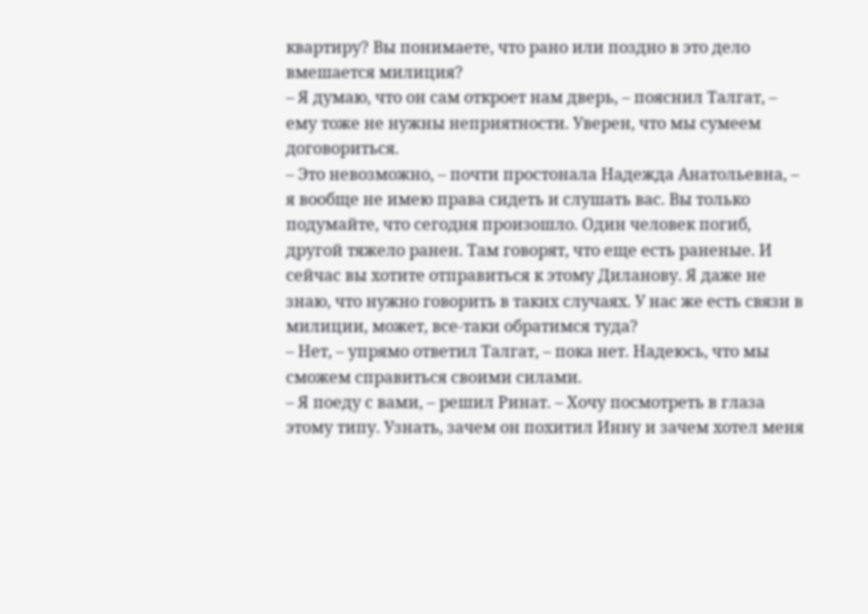квартиру? Вы понимаете, что рано или поздно в это дело вмешается милиция?
– Я думаю, что он сам откроет нам дверь, – пояснил Талгат, – ему тоже не нужны неприятности. Уверен, что мы сумеем договориться.
– Это невозможно, – почти простонала Надежда Анатольевна, – я вообще не имею права сидеть и слушать вас. Вы только подумайте, что сегодня произошло. Один человек погиб, другой тяжело ранен. Там говорят, что еще есть раненые. И сейчас вы хотите отправиться к этому Диланову. Я даже не знаю, что нужно говорить в таких случаях. У нас же есть связи в милиции, может, все-таки обратимся туда?
– Нет, – упрямо ответил Талгат, – пока нет. Надеюсь, что мы сможем справиться своими силами.
– Я поеду с вами, – решил Ринат. – Хочу посмотреть в глаза этому типу. Узнать, зачем он похитил Инну и зачем хотел меня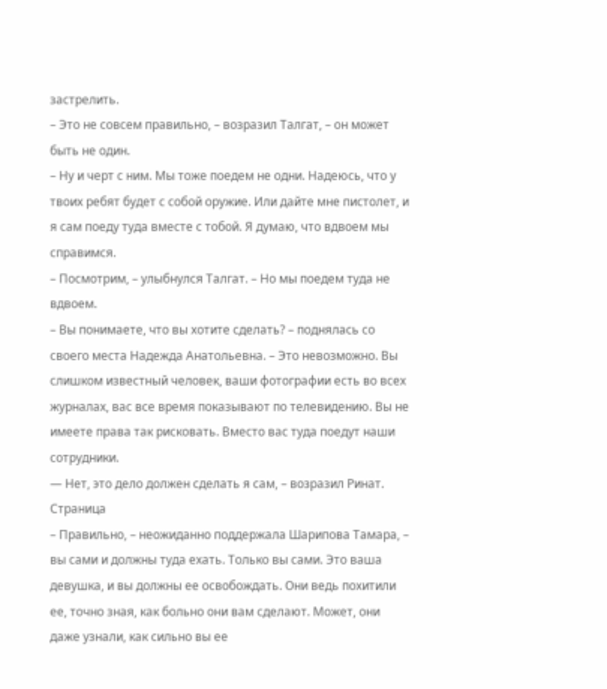застрелить.
– Это не совсем правильно, – возразил Талгат, – он может быть не один.
– Ну и черт с ним. Мы тоже поедем не одни. Надеюсь, что у твоих ребят будет с собой оружие. Или дайте мне пистолет, и я сам поеду туда вместе с тобой. Я думаю, что вдвоем мы справимся.
– Посмотрим, – улыбнулся Талгат. – Но мы поедем туда не вдвоем.
– Вы понимаете, что вы хотите сделать? – поднялась со своего места Надежда Анатольевна. – Это невозможно. Вы слишком известный человек, ваши фотографии есть во всех журналах, вас все время показывают по телевидению. Вы не имеете права так рисковать. Вместо вас туда поедут наши сотрудники.
— Нет, это дело должен сделать я сам, – возразил Ринат.
Страница
– Правильно, – неожиданно поддержала Шарипова Тамара, – вы сами и должны туда ехать. Только вы сами. Это ваша девушка, и вы должны ее освобождать. Они ведь похитили ее, точно зная, как больно они вам сделают. Может, они даже узнали, как сильно вы ее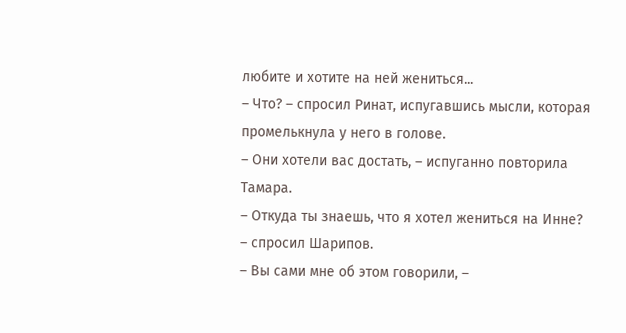любите и хотите на ней жениться...
– Что? – спросил Ринат, испугавшись мысли, которая промелькнула у него в голове.
– Они хотели вас достать, – испуганно повторила Тамара.
– Откуда ты знаешь, что я хотел жениться на Инне? – спросил Шарипов.
– Вы сами мне об этом говорили, –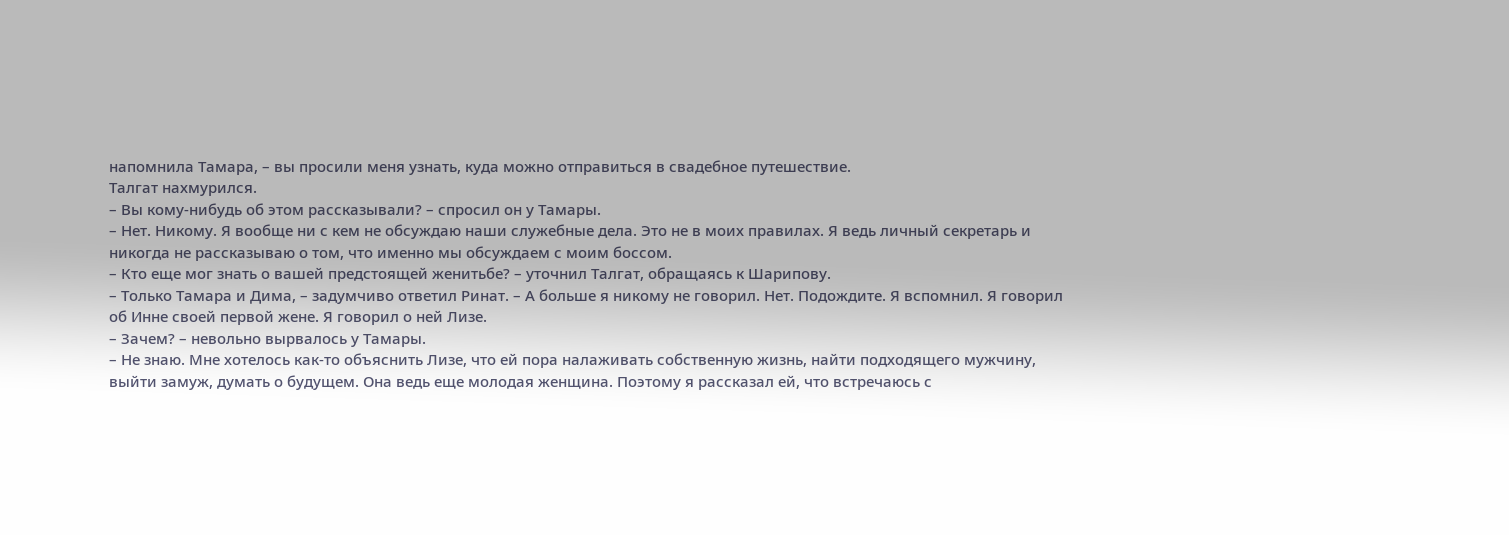напомнила Тамара, – вы просили меня узнать, куда можно отправиться в свадебное путешествие.
Талгат нахмурился.
– Вы кому-нибудь об этом рассказывали? – спросил он у Тамары.
– Нет. Никому. Я вообще ни с кем не обсуждаю наши служебные дела. Это не в моих правилах. Я ведь личный секретарь и никогда не рассказываю о том, что именно мы обсуждаем с моим боссом.
– Кто еще мог знать о вашей предстоящей женитьбе? – уточнил Талгат, обращаясь к Шарипову.
– Только Тамара и Дима, – задумчиво ответил Ринат. – А больше я никому не говорил. Нет. Подождите. Я вспомнил. Я говорил об Инне своей первой жене. Я говорил о ней Лизе.
– Зачем? – невольно вырвалось у Тамары.
– Не знаю. Мне хотелось как-то объяснить Лизе, что ей пора налаживать собственную жизнь, найти подходящего мужчину, выйти замуж, думать о будущем. Она ведь еще молодая женщина. Поэтому я рассказал ей, что встречаюсь с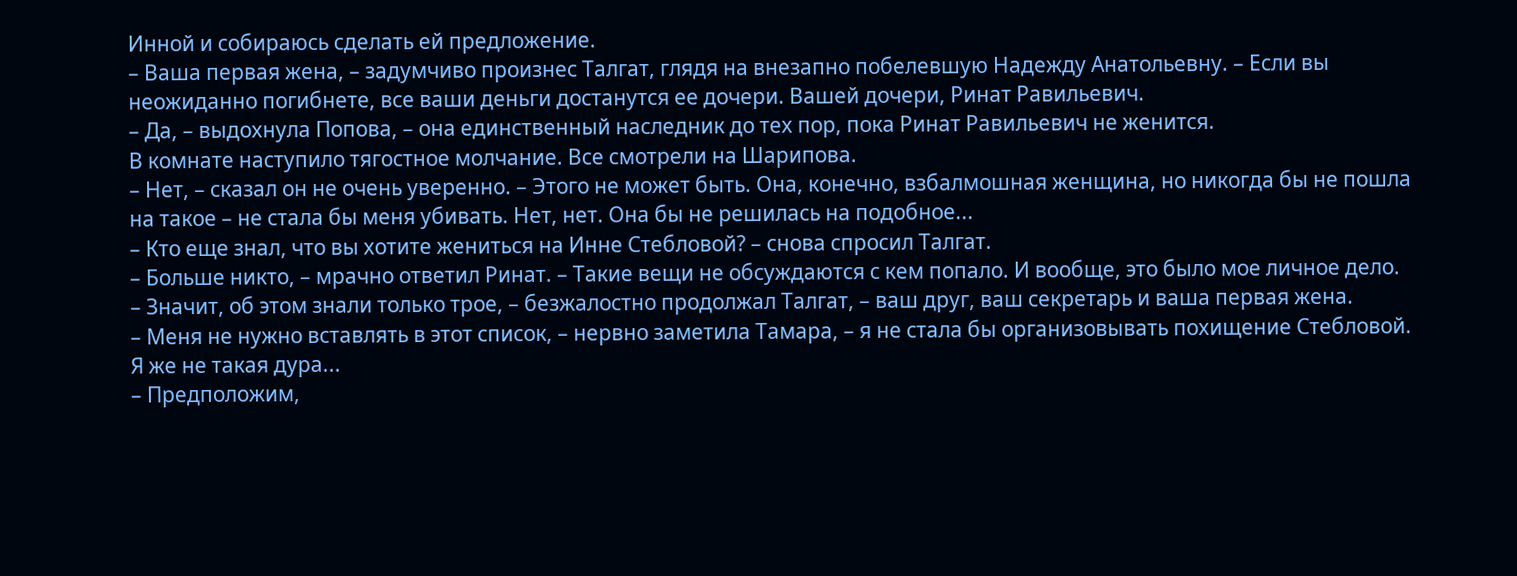Инной и собираюсь сделать ей предложение.
– Ваша первая жена, – задумчиво произнес Талгат, глядя на внезапно побелевшую Надежду Анатольевну. – Если вы неожиданно погибнете, все ваши деньги достанутся ее дочери. Вашей дочери, Ринат Равильевич.
– Да, – выдохнула Попова, – она единственный наследник до тех пор, пока Ринат Равильевич не женится.
В комнате наступило тягостное молчание. Все смотрели на Шарипова.
– Нет, – сказал он не очень уверенно. – Этого не может быть. Она, конечно, взбалмошная женщина, но никогда бы не пошла на такое – не стала бы меня убивать. Нет, нет. Она бы не решилась на подобное...
– Кто еще знал, что вы хотите жениться на Инне Стебловой? – снова спросил Талгат.
– Больше никто, – мрачно ответил Ринат. – Такие вещи не обсуждаются с кем попало. И вообще, это было мое личное дело.
– Значит, об этом знали только трое, – безжалостно продолжал Талгат, – ваш друг, ваш секретарь и ваша первая жена.
– Меня не нужно вставлять в этот список, – нервно заметила Тамара, – я не стала бы организовывать похищение Стебловой. Я же не такая дура...
– Предположим,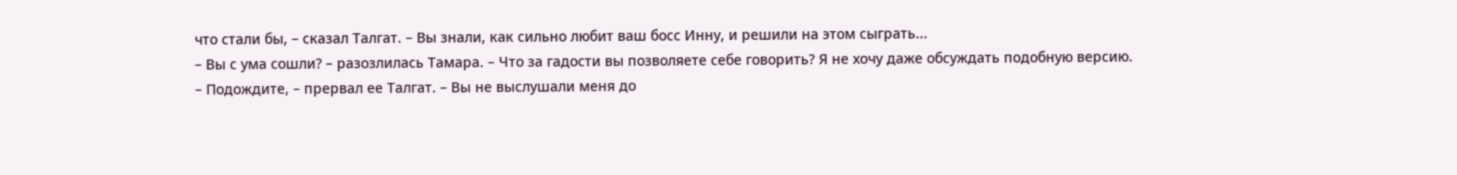что стали бы, – сказал Талгат. – Вы знали, как сильно любит ваш босс Инну, и решили на этом сыграть...
– Вы с ума сошли? – разозлилась Тамара. – Что за гадости вы позволяете себе говорить? Я не хочу даже обсуждать подобную версию.
– Подождите, – прервал ее Талгат. – Вы не выслушали меня до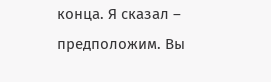конца. Я сказал – предположим. Вы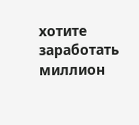хотите заработать миллион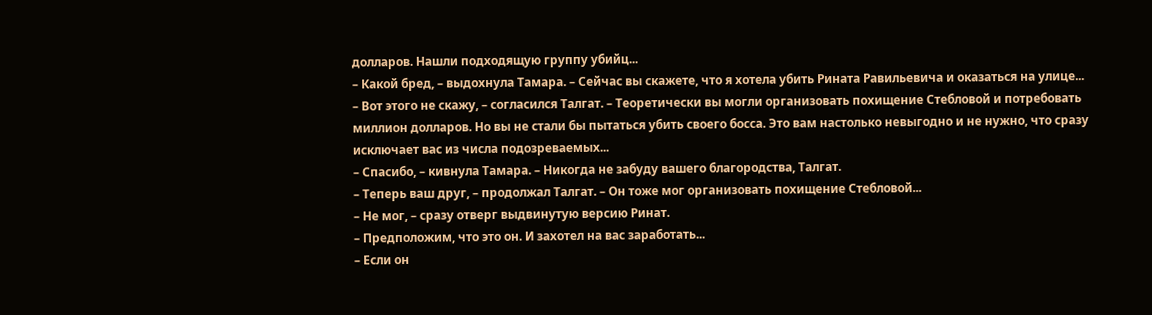долларов. Нашли подходящую группу убийц...
– Какой бред, – выдохнула Тамара. – Сейчас вы скажете, что я хотела убить Рината Равильевича и оказаться на улице...
– Вот этого не скажу, – согласился Талгат. – Теоретически вы могли организовать похищение Стебловой и потребовать миллион долларов. Но вы не стали бы пытаться убить своего босса. Это вам настолько невыгодно и не нужно, что сразу исключает вас из числа подозреваемых...
– Спасибо, – кивнула Тамара. – Никогда не забуду вашего благородства, Талгат.
– Теперь ваш друг, – продолжал Талгат. – Он тоже мог организовать похищение Стебловой...
– Не мог, – сразу отверг выдвинутую версию Ринат.
– Предположим, что это он. И захотел на вас заработать...
– Если он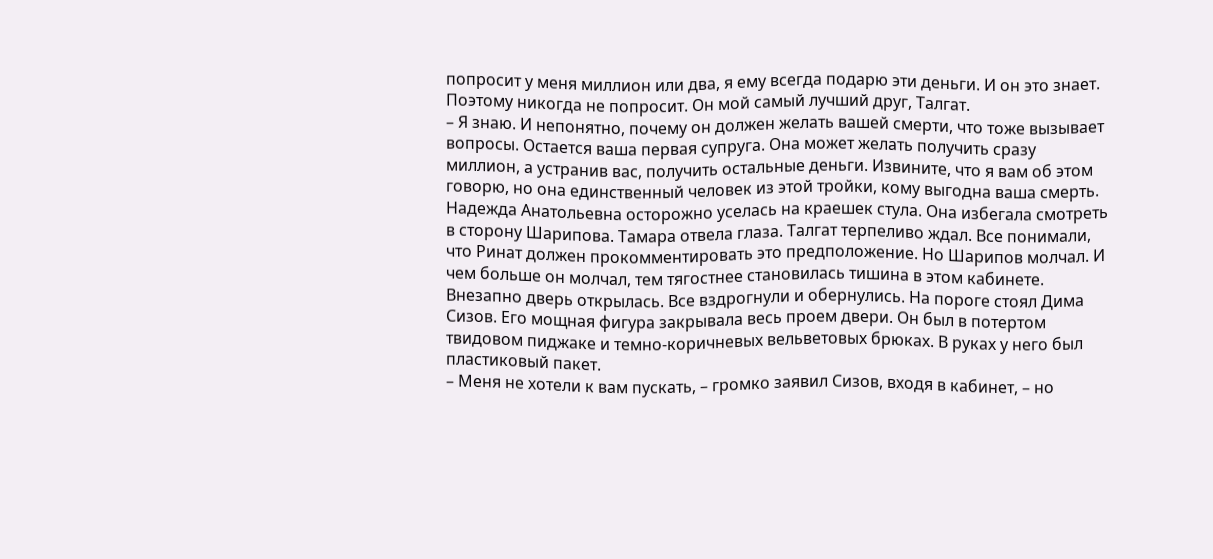попросит у меня миллион или два, я ему всегда подарю эти деньги. И он это знает. Поэтому никогда не попросит. Он мой самый лучший друг, Талгат.
– Я знаю. И непонятно, почему он должен желать вашей смерти, что тоже вызывает вопросы. Остается ваша первая супруга. Она может желать получить сразу миллион, а устранив вас, получить остальные деньги. Извините, что я вам об этом говорю, но она единственный человек из этой тройки, кому выгодна ваша смерть.
Надежда Анатольевна осторожно уселась на краешек стула. Она избегала смотреть в сторону Шарипова. Тамара отвела глаза. Талгат терпеливо ждал. Все понимали, что Ринат должен прокомментировать это предположение. Но Шарипов молчал. И чем больше он молчал, тем тягостнее становилась тишина в этом кабинете. Внезапно дверь открылась. Все вздрогнули и обернулись. На пороге стоял Дима Сизов. Его мощная фигура закрывала весь проем двери. Он был в потертом твидовом пиджаке и темно-коричневых вельветовых брюках. В руках у него был пластиковый пакет.
– Меня не хотели к вам пускать, – громко заявил Сизов, входя в кабинет, – но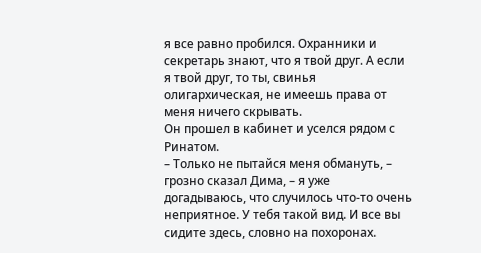я все равно пробился. Охранники и секретарь знают, что я твой друг. А если я твой друг, то ты, свинья олигархическая, не имеешь права от меня ничего скрывать.
Он прошел в кабинет и уселся рядом с Ринатом.
– Только не пытайся меня обмануть, – грозно сказал Дима, – я уже догадываюсь, что случилось что-то очень неприятное. У тебя такой вид. И все вы сидите здесь, словно на похоронах.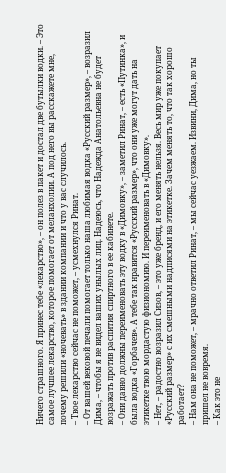Ничего страшного. Я принес тебе «лекарство», – он полез в пакет и достал две бутылки водки. – Это самое лучшее лекарство, которое помогает от меланхолии. А под него вы расскажете мне, почему решили «ночевать» в здании компании и что у вас случилось.
– Твое лекарство сейчас не поможет, – усмехнулся Ринат.
– От вашей вековой печали помогает только наша любимая водка «Русский размер», – возразил Дима, – чтобы я не видел ваших унылых лиц. Надеюсь, что Надежда Анатольевна не будет возражать против распития спиртного в ее кабинете.
– Они давно должны переименовать эту водку в «Димовку», – заметил Ринат, – есть «Путинка», и была водка «Горбачев». А тебе так нравится «Русский размер», что они уже могут дать на этикетке твою мордастую физиономию. И переименовать в «Димовку».
– Нет, – радостно возразил Сизов, – это уже бренд, и его менять нельзя. Весь мир уже покупает «Русский размер» с их смешными надписями на этикетке. Зачем менять то, что так хорошо работает?
– Нам она не поможет, – мрачно ответил Ринат, – мы сейчас уезжаем. Извини, Дима, но ты пришел не вовремя.
– Как это не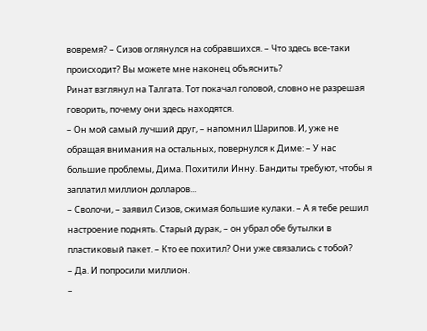вовремя? – Сизов оглянулся на собравшихся. – Что здесь все-таки происходит? Вы можете мне наконец объяснить?
Ринат взглянул на Талгата. Тот покачал головой, словно не разрешая говорить, почему они здесь находятся.
– Он мой самый лучший друг, – напомнил Шарипов. И, уже не обращая внимания на остальных, повернулся к Диме: – У нас большие проблемы, Дима. Похитили Инну. Бандиты требуют, чтобы я заплатил миллион долларов...
– Сволочи, – заявил Сизов, сжимая большие кулаки. – А я тебе решил настроение поднять. Старый дурак, – он убрал обе бутылки в пластиковый пакет. – Кто ее похитил? Они уже связались с тобой?
– Да. И попросили миллион.
–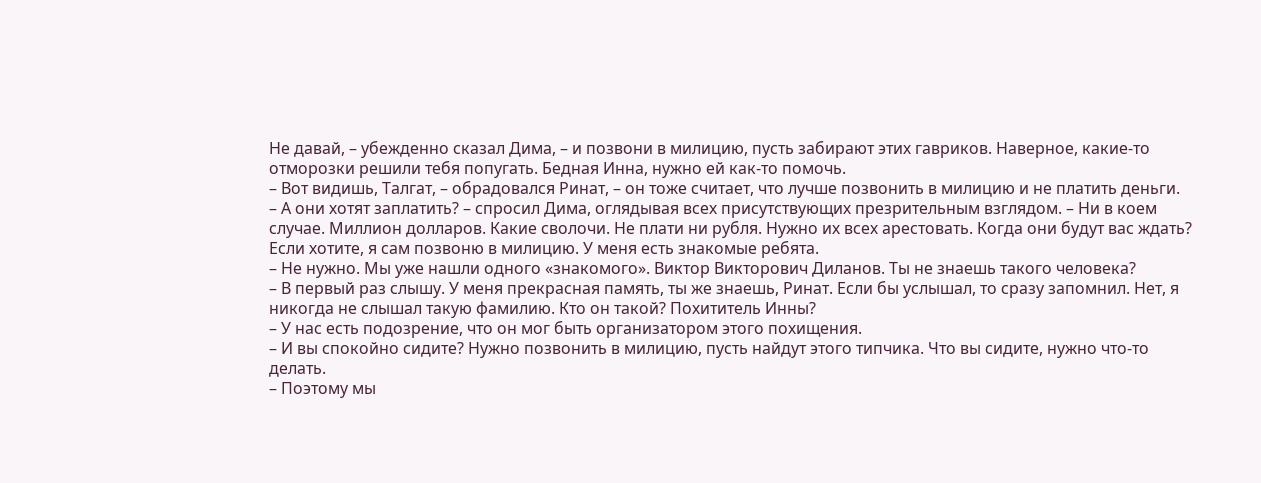Не давай, – убежденно сказал Дима, – и позвони в милицию, пусть забирают этих гавриков. Наверное, какие-то отморозки решили тебя попугать. Бедная Инна, нужно ей как-то помочь.
– Вот видишь, Талгат, – обрадовался Ринат, – он тоже считает, что лучше позвонить в милицию и не платить деньги.
– А они хотят заплатить? – спросил Дима, оглядывая всех присутствующих презрительным взглядом. – Ни в коем случае. Миллион долларов. Какие сволочи. Не плати ни рубля. Нужно их всех арестовать. Когда они будут вас ждать? Если хотите, я сам позвоню в милицию. У меня есть знакомые ребята.
– Не нужно. Мы уже нашли одного «знакомого». Виктор Викторович Диланов. Ты не знаешь такого человека?
– В первый раз слышу. У меня прекрасная память, ты же знаешь, Ринат. Если бы услышал, то сразу запомнил. Нет, я никогда не слышал такую фамилию. Кто он такой? Похититель Инны?
– У нас есть подозрение, что он мог быть организатором этого похищения.
– И вы спокойно сидите? Нужно позвонить в милицию, пусть найдут этого типчика. Что вы сидите, нужно что-то делать.
– Поэтому мы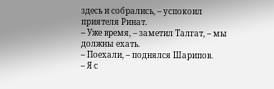здесь и собрались, – успокоил приятеля Ринат.
– Уже время, – заметил Талгат, – мы должны ехать.
– Поехали, – поднялся Шарипов.
– Я с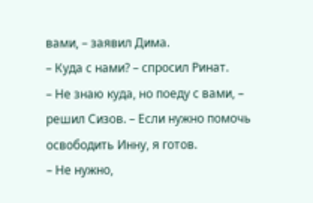вами, – заявил Дима.
– Куда с нами? – спросил Ринат.
– Не знаю куда, но поеду с вами, – решил Сизов. – Если нужно помочь освободить Инну, я готов.
– Не нужно,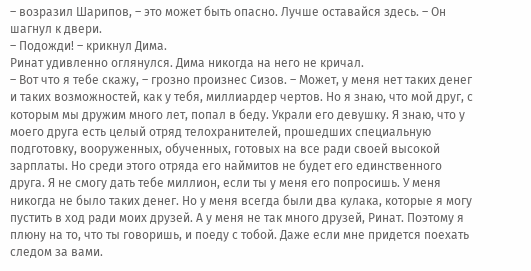– возразил Шарипов, – это может быть опасно. Лучше оставайся здесь. – Он шагнул к двери.
– Подожди! – крикнул Дима.
Ринат удивленно оглянулся. Дима никогда на него не кричал.
– Вот что я тебе скажу, – грозно произнес Сизов. – Может, у меня нет таких денег и таких возможностей, как у тебя, миллиардер чертов. Но я знаю, что мой друг, с которым мы дружим много лет, попал в беду. Украли его девушку. Я знаю, что у моего друга есть целый отряд телохранителей, прошедших специальную подготовку, вооруженных, обученных, готовых на все ради своей высокой зарплаты. Но среди этого отряда его наймитов не будет его единственного друга. Я не смогу дать тебе миллион, если ты у меня его попросишь. У меня никогда не было таких денег. Но у меня всегда были два кулака, которые я могу пустить в ход ради моих друзей. А у меня не так много друзей, Ринат. Поэтому я плюну на то, что ты говоришь, и поеду с тобой. Даже если мне придется поехать следом за вами.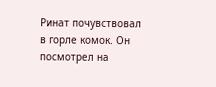Ринат почувствовал в горле комок. Он посмотрел на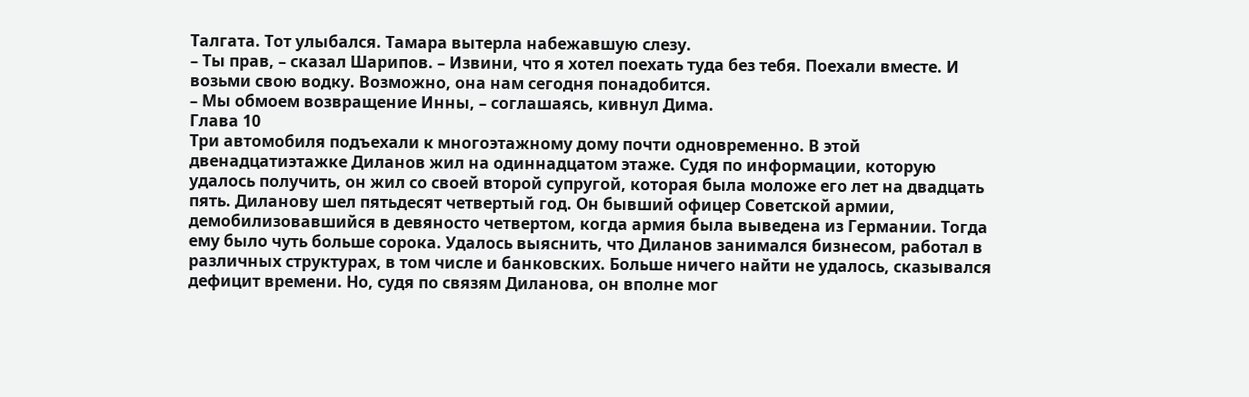Талгата. Тот улыбался. Тамара вытерла набежавшую слезу.
– Ты прав, – сказал Шарипов. – Извини, что я хотел поехать туда без тебя. Поехали вместе. И возьми свою водку. Возможно, она нам сегодня понадобится.
– Мы обмоем возвращение Инны, – соглашаясь, кивнул Дима.
Глава 10
Три автомобиля подъехали к многоэтажному дому почти одновременно. В этой двенадцатиэтажке Диланов жил на одиннадцатом этаже. Судя по информации, которую удалось получить, он жил со своей второй супругой, которая была моложе его лет на двадцать пять. Диланову шел пятьдесят четвертый год. Он бывший офицер Советской армии, демобилизовавшийся в девяносто четвертом, когда армия была выведена из Германии. Тогда ему было чуть больше сорока. Удалось выяснить, что Диланов занимался бизнесом, работал в различных структурах, в том числе и банковских. Больше ничего найти не удалось, сказывался дефицит времени. Но, судя по связям Диланова, он вполне мог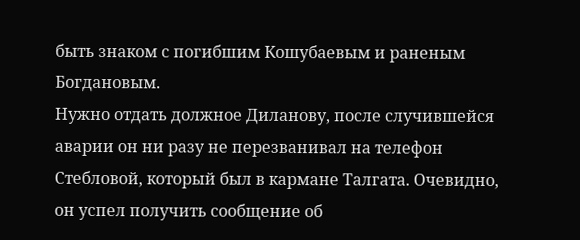быть знаком с погибшим Кошубаевым и раненым Богдановым.
Нужно отдать должное Диланову, после случившейся аварии он ни разу не перезванивал на телефон Стебловой, который был в кармане Талгата. Очевидно, он успел получить сообщение об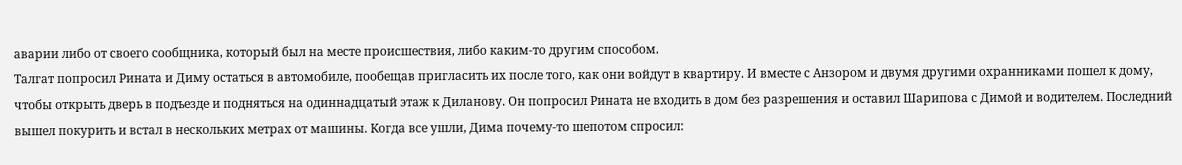аварии либо от своего сообщника, который был на месте происшествия, либо каким-то другим способом.
Талгат попросил Рината и Диму остаться в автомобиле, пообещав пригласить их после того, как они войдут в квартиру. И вместе с Анзором и двумя другими охранниками пошел к дому, чтобы открыть дверь в подъезде и подняться на одиннадцатый этаж к Диланову. Он попросил Рината не входить в дом без разрешения и оставил Шарипова с Димой и водителем. Последний вышел покурить и встал в нескольких метрах от машины. Когда все ушли, Дима почему-то шепотом спросил: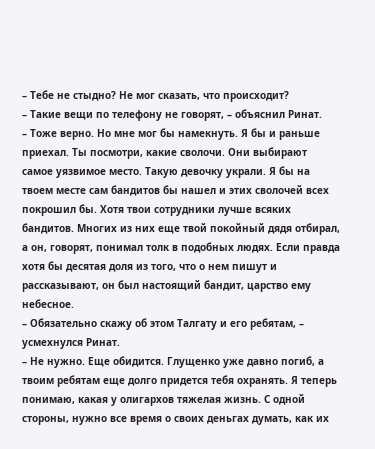– Тебе не стыдно? Не мог сказать, что происходит?
– Такие вещи по телефону не говорят, – объяснил Ринат.
– Тоже верно. Но мне мог бы намекнуть. Я бы и раньше приехал. Ты посмотри, какие сволочи. Они выбирают самое уязвимое место. Такую девочку украли. Я бы на твоем месте сам бандитов бы нашел и этих сволочей всех покрошил бы. Хотя твои сотрудники лучше всяких бандитов. Многих из них еще твой покойный дядя отбирал, а он, говорят, понимал толк в подобных людях. Если правда хотя бы десятая доля из того, что о нем пишут и рассказывают, он был настоящий бандит, царство ему небесное.
– Обязательно скажу об этом Талгату и его ребятам, – усмехнулся Ринат.
– Не нужно. Еще обидится. Глущенко уже давно погиб, а твоим ребятам еще долго придется тебя охранять. Я теперь понимаю, какая у олигархов тяжелая жизнь. С одной стороны, нужно все время о своих деньгах думать, как их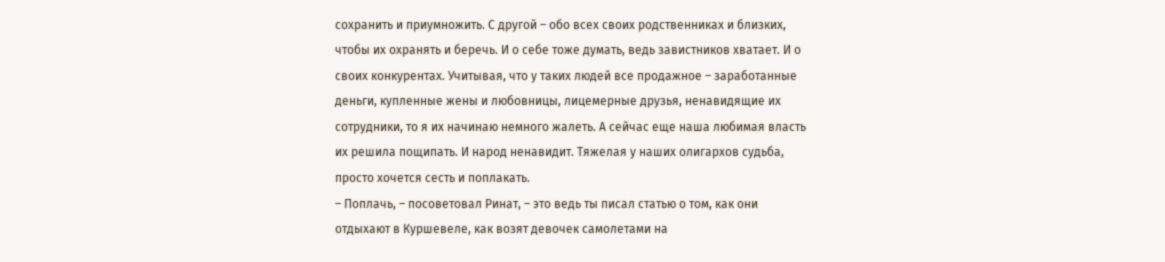сохранить и приумножить. С другой – обо всех своих родственниках и близких, чтобы их охранять и беречь. И о себе тоже думать, ведь завистников хватает. И о своих конкурентах. Учитывая, что у таких людей все продажное – заработанные деньги, купленные жены и любовницы, лицемерные друзья, ненавидящие их сотрудники, то я их начинаю немного жалеть. А сейчас еще наша любимая власть их решила пощипать. И народ ненавидит. Тяжелая у наших олигархов судьба, просто хочется сесть и поплакать.
– Поплачь, – посоветовал Ринат, – это ведь ты писал статью о том, как они отдыхают в Куршевеле, как возят девочек самолетами на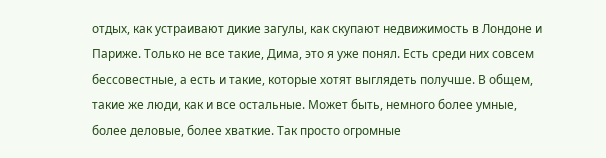отдых, как устраивают дикие загулы, как скупают недвижимость в Лондоне и Париже. Только не все такие, Дима, это я уже понял. Есть среди них совсем бессовестные, а есть и такие, которые хотят выглядеть получше. В общем, такие же люди, как и все остальные. Может быть, немного более умные, более деловые, более хваткие. Так просто огромные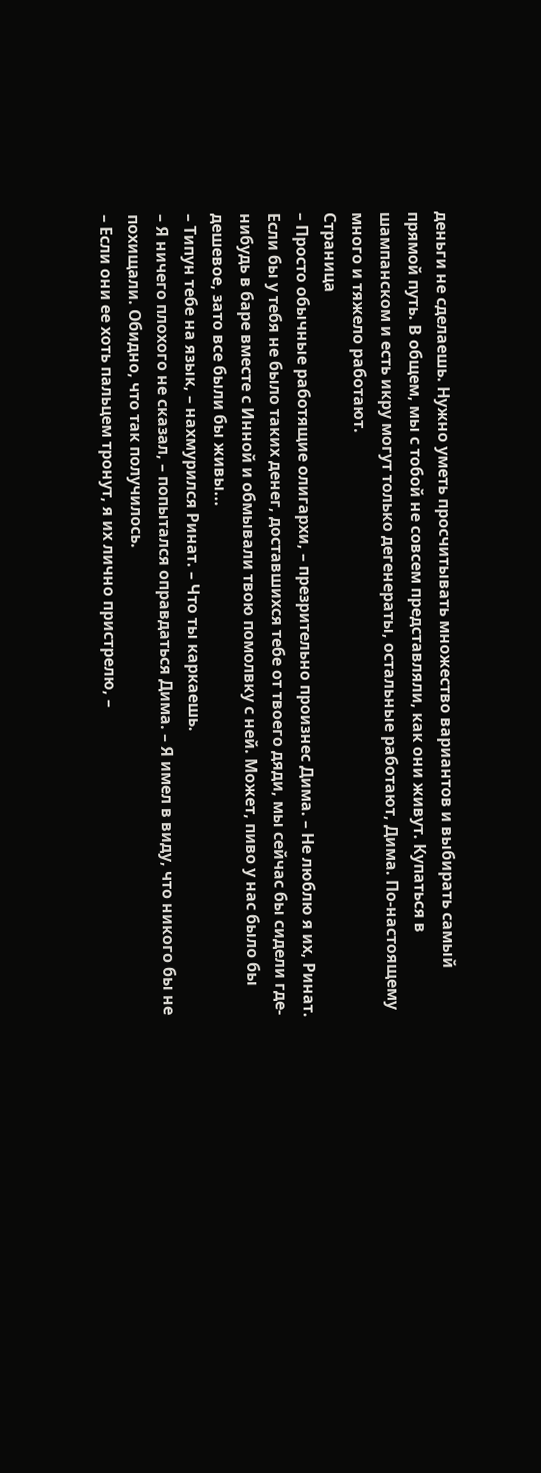деньги не сделаешь. Нужно уметь просчитывать множество вариантов и выбирать самый прямой путь. В общем, мы с тобой не совсем представляли, как они живут. Купаться в шампанском и есть икру могут только дегенераты, остальные работают, Дима. По-настоящему много и тяжело работают.
Страница
– Просто обычные работящие олигархи, – презрительно произнес Дима. – Не люблю я их, Ринат. Если бы у тебя не было таких денег, доставшихся тебе от твоего дяди, мы сейчас бы сидели где-нибудь в баре вместе с Инной и обмывали твою помолвку с ней. Может, пиво у нас было бы дешевое, зато все были бы живы...
– Типун тебе на язык, – нахмурился Ринат. – Что ты каркаешь.
– Я ничего плохого не сказал, – попытался оправдаться Дима. – Я имел в виду, что никого бы не похищали. Обидно, что так получилось.
– Если они ее хоть пальцем тронут, я их лично пристрелю, –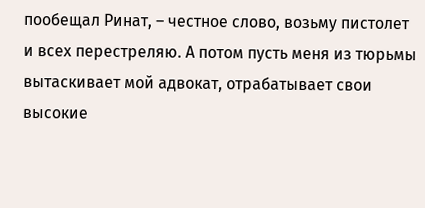пообещал Ринат, – честное слово, возьму пистолет и всех перестреляю. А потом пусть меня из тюрьмы вытаскивает мой адвокат, отрабатывает свои высокие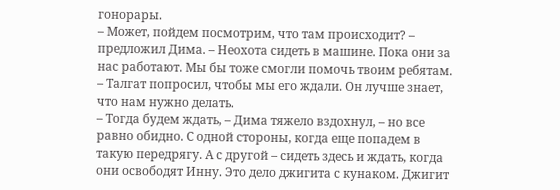гонорары.
– Может, пойдем посмотрим, что там происходит? – предложил Дима. – Неохота сидеть в машине. Пока они за нас работают. Мы бы тоже смогли помочь твоим ребятам.
– Талгат попросил, чтобы мы его ждали. Он лучше знает, что нам нужно делать.
– Тогда будем ждать, – Дима тяжело вздохнул, – но все равно обидно. С одной стороны, когда еще попадем в такую передрягу. А с другой – сидеть здесь и ждать, когда они освободят Инну. Это дело джигита с кунаком. Джигит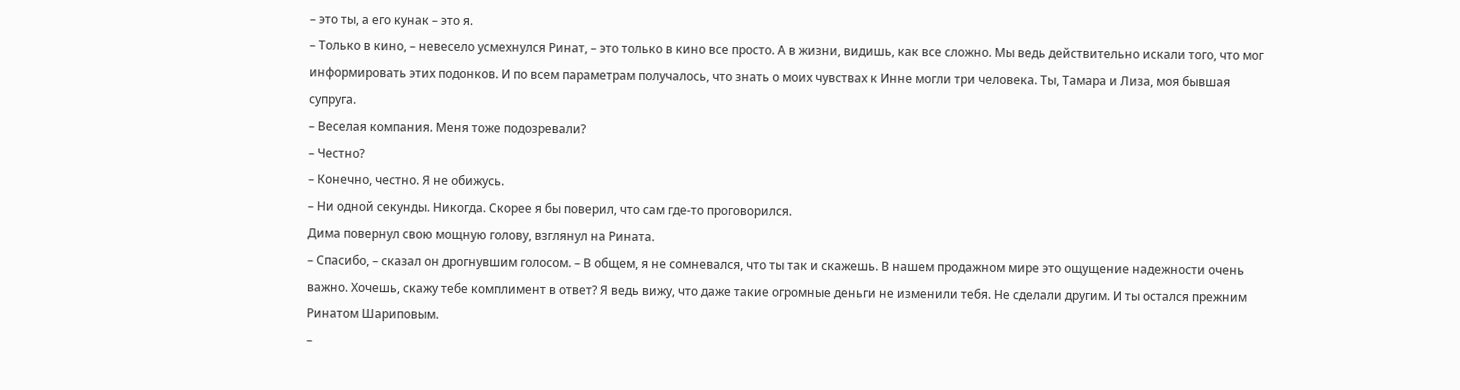– это ты, а его кунак – это я.
– Только в кино, – невесело усмехнулся Ринат, – это только в кино все просто. А в жизни, видишь, как все сложно. Мы ведь действительно искали того, что мог информировать этих подонков. И по всем параметрам получалось, что знать о моих чувствах к Инне могли три человека. Ты, Тамара и Лиза, моя бывшая супруга.
– Веселая компания. Меня тоже подозревали?
– Честно?
– Конечно, честно. Я не обижусь.
– Ни одной секунды. Никогда. Скорее я бы поверил, что сам где-то проговорился.
Дима повернул свою мощную голову, взглянул на Рината.
– Спасибо, – сказал он дрогнувшим голосом. – В общем, я не сомневался, что ты так и скажешь. В нашем продажном мире это ощущение надежности очень важно. Хочешь, скажу тебе комплимент в ответ? Я ведь вижу, что даже такие огромные деньги не изменили тебя. Не сделали другим. И ты остался прежним Ринатом Шариповым.
–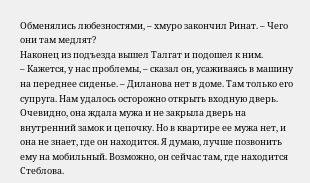Обменялись любезностями, – хмуро закончил Ринат. – Чего они там медлят?
Наконец из подъезда вышел Талгат и подошел к ним.
– Кажется, у нас проблемы, – сказал он, усаживаясь в машину на переднее сиденье. – Диланова нет в доме. Там только его супруга. Нам удалось осторожно открыть входную дверь. Очевидно, она ждала мужа и не закрыла дверь на внутренний замок и цепочку. Но в квартире ее мужа нет, и она не знает, где он находится. Я думаю, лучше позвонить ему на мобильный. Возможно, он сейчас там, где находится Стеблова.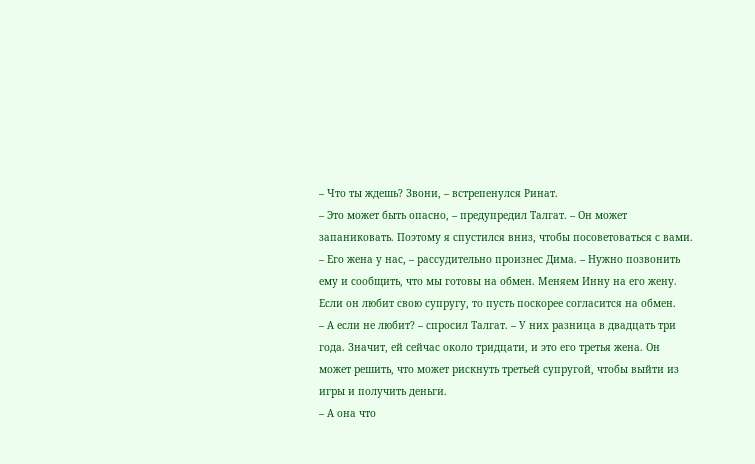– Что ты ждешь? Звони, – встрепенулся Ринат.
– Это может быть опасно, – предупредил Талгат. – Он может запаниковать. Поэтому я спустился вниз, чтобы посоветоваться с вами.
– Его жена у нас, – рассудительно произнес Дима. – Нужно позвонить ему и сообщить, что мы готовы на обмен. Меняем Инну на его жену. Если он любит свою супругу, то пусть поскорее согласится на обмен.
– А если не любит? – спросил Талгат. – У них разница в двадцать три года. Значит, ей сейчас около тридцати, и это его третья жена. Он может решить, что может рискнуть третьей супругой, чтобы выйти из игры и получить деньги.
– А она что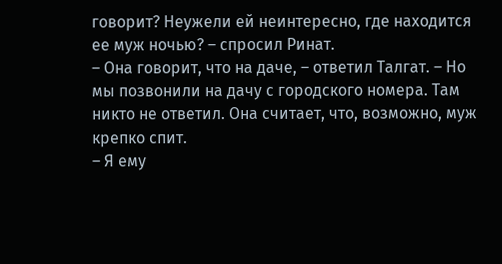говорит? Неужели ей неинтересно, где находится ее муж ночью? – спросил Ринат.
– Она говорит, что на даче, – ответил Талгат. – Но мы позвонили на дачу с городского номера. Там никто не ответил. Она считает, что, возможно, муж крепко спит.
– Я ему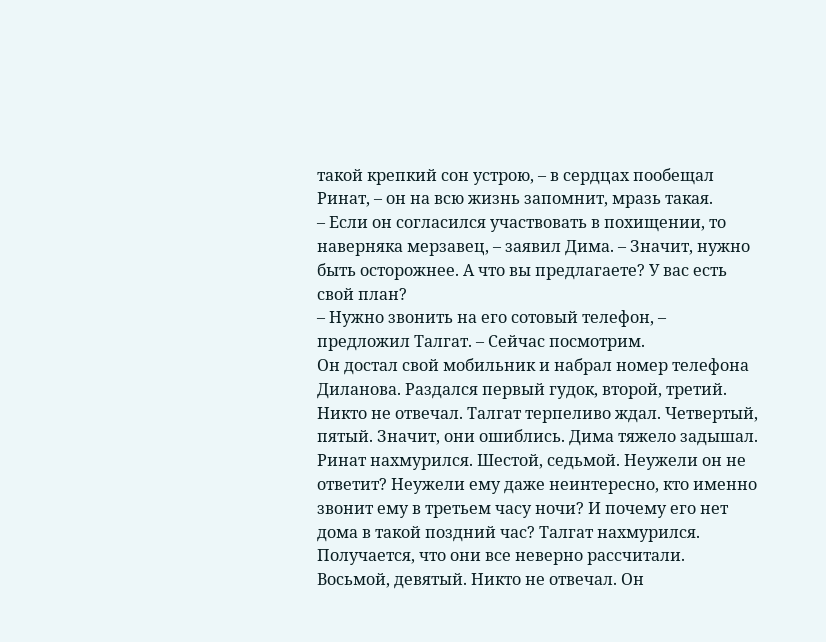такой крепкий сон устрою, – в сердцах пообещал Ринат, – он на всю жизнь запомнит, мразь такая.
– Если он согласился участвовать в похищении, то наверняка мерзавец, – заявил Дима. – Значит, нужно быть осторожнее. А что вы предлагаете? У вас есть свой план?
– Нужно звонить на его сотовый телефон, – предложил Талгат. – Сейчас посмотрим.
Он достал свой мобильник и набрал номер телефона Диланова. Раздался первый гудок, второй, третий. Никто не отвечал. Талгат терпеливо ждал. Четвертый, пятый. Значит, они ошиблись. Дима тяжело задышал. Ринат нахмурился. Шестой, седьмой. Неужели он не ответит? Неужели ему даже неинтересно, кто именно звонит ему в третьем часу ночи? И почему его нет дома в такой поздний час? Талгат нахмурился. Получается, что они все неверно рассчитали. Восьмой, девятый. Никто не отвечал. Он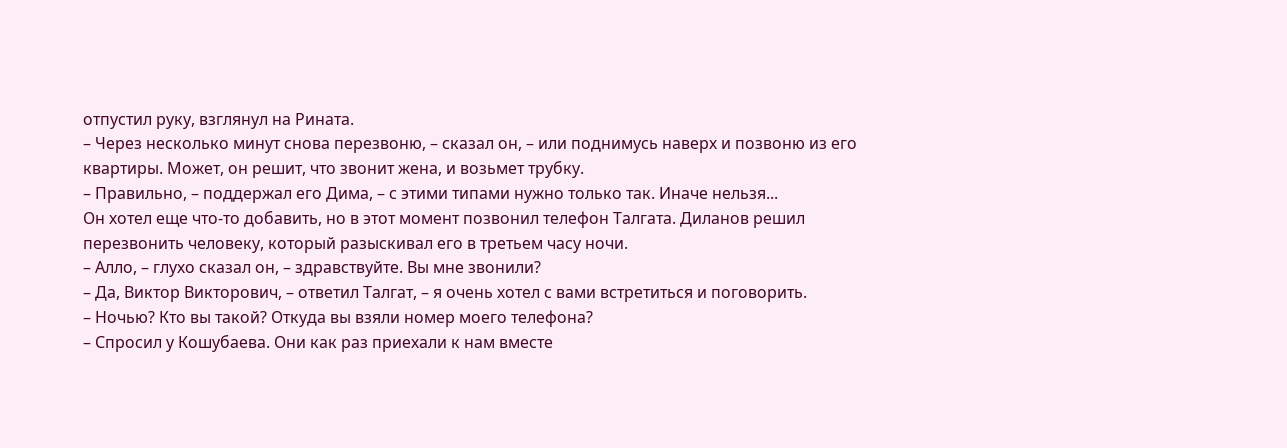отпустил руку, взглянул на Рината.
– Через несколько минут снова перезвоню, – сказал он, – или поднимусь наверх и позвоню из его квартиры. Может, он решит, что звонит жена, и возьмет трубку.
– Правильно, – поддержал его Дима, – с этими типами нужно только так. Иначе нельзя...
Он хотел еще что-то добавить, но в этот момент позвонил телефон Талгата. Диланов решил перезвонить человеку, который разыскивал его в третьем часу ночи.
– Алло, – глухо сказал он, – здравствуйте. Вы мне звонили?
– Да, Виктор Викторович, – ответил Талгат, – я очень хотел с вами встретиться и поговорить.
– Ночью? Кто вы такой? Откуда вы взяли номер моего телефона?
– Спросил у Кошубаева. Они как раз приехали к нам вместе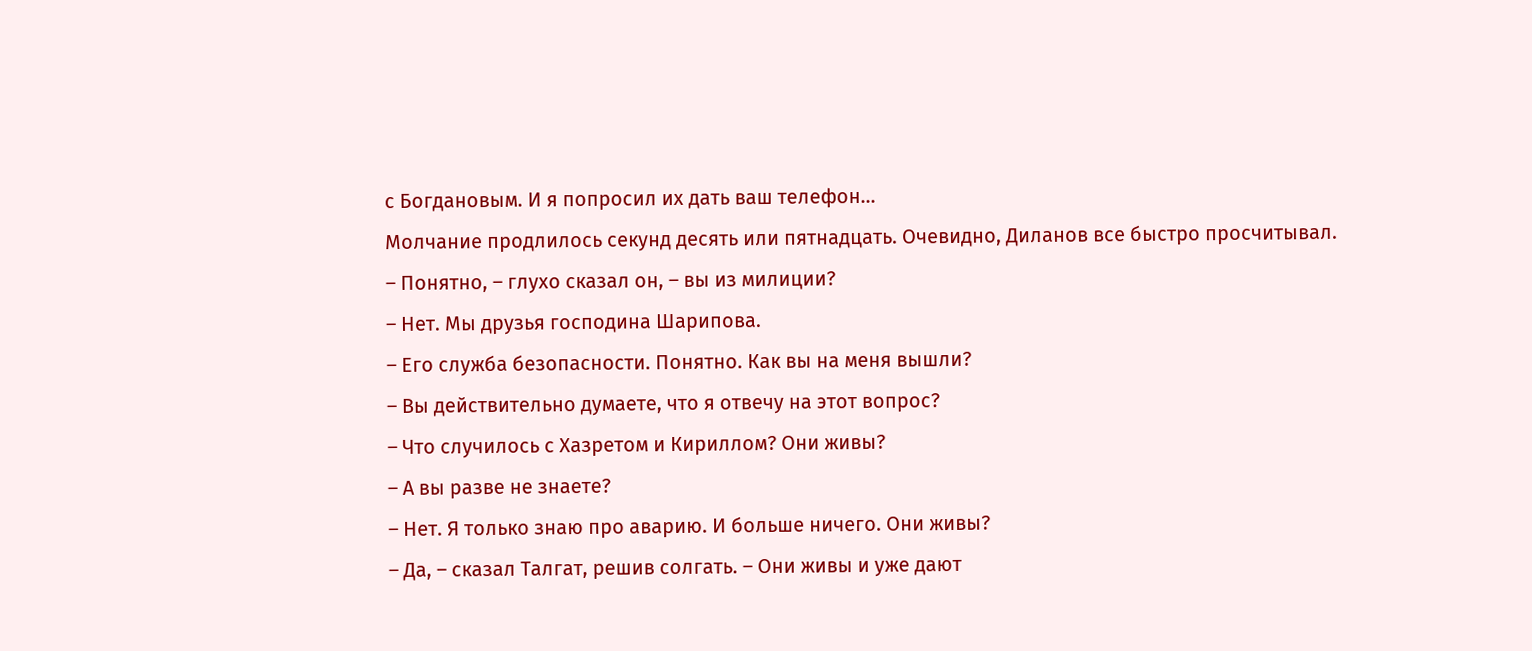с Богдановым. И я попросил их дать ваш телефон...
Молчание продлилось секунд десять или пятнадцать. Очевидно, Диланов все быстро просчитывал.
– Понятно, – глухо сказал он, – вы из милиции?
– Нет. Мы друзья господина Шарипова.
– Его служба безопасности. Понятно. Как вы на меня вышли?
– Вы действительно думаете, что я отвечу на этот вопрос?
– Что случилось с Хазретом и Кириллом? Они живы?
– А вы разве не знаете?
– Нет. Я только знаю про аварию. И больше ничего. Они живы?
– Да, – сказал Талгат, решив солгать. – Они живы и уже дают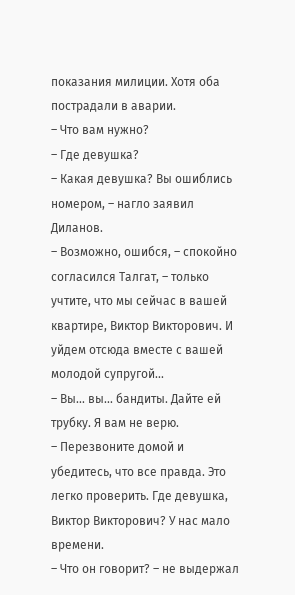показания милиции. Хотя оба пострадали в аварии.
– Что вам нужно?
– Где девушка?
– Какая девушка? Вы ошиблись номером, – нагло заявил Диланов.
– Возможно, ошибся, – спокойно согласился Талгат, – только учтите, что мы сейчас в вашей квартире, Виктор Викторович. И уйдем отсюда вместе с вашей молодой супругой...
– Вы... вы... бандиты. Дайте ей трубку. Я вам не верю.
– Перезвоните домой и убедитесь, что все правда. Это легко проверить. Где девушка, Виктор Викторович? У нас мало времени.
– Что он говорит? – не выдержал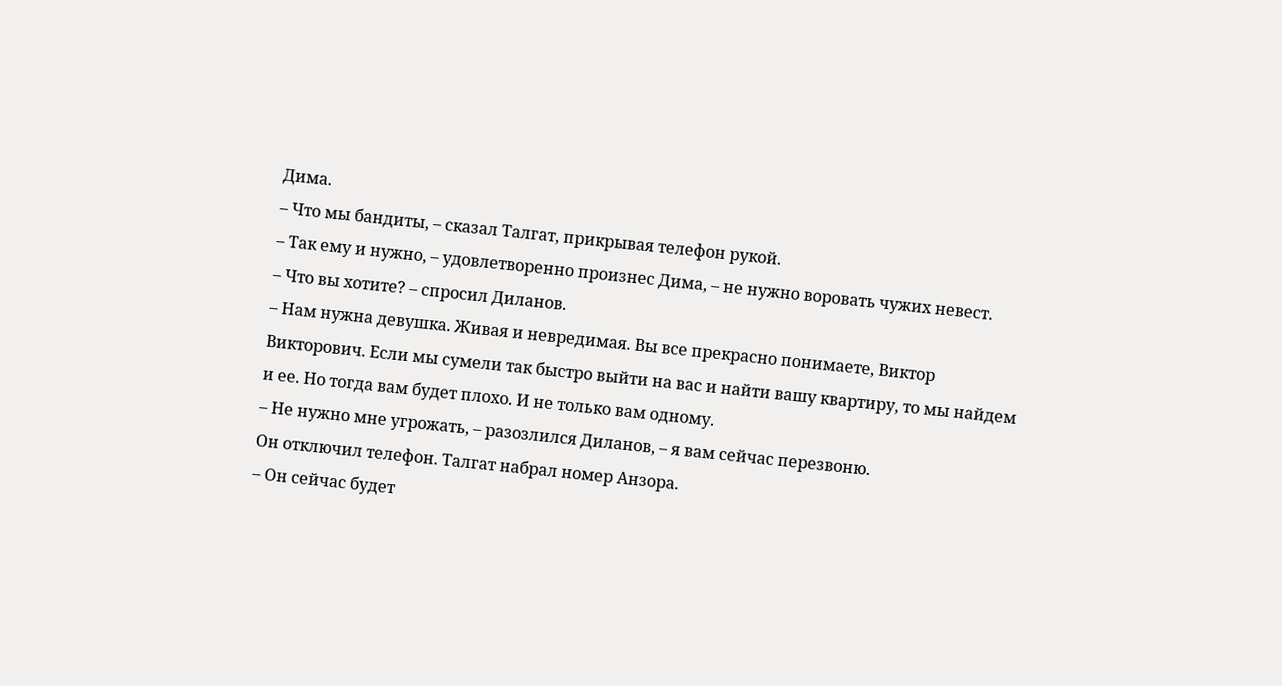Дима.
– Что мы бандиты, – сказал Талгат, прикрывая телефон рукой.
– Так ему и нужно, – удовлетворенно произнес Дима, – не нужно воровать чужих невест.
– Что вы хотите? – спросил Диланов.
– Нам нужна девушка. Живая и невредимая. Вы все прекрасно понимаете, Виктор Викторович. Если мы сумели так быстро выйти на вас и найти вашу квартиру, то мы найдем и ее. Но тогда вам будет плохо. И не только вам одному.
– Не нужно мне угрожать, – разозлился Диланов, – я вам сейчас перезвоню.
Он отключил телефон. Талгат набрал номер Анзора.
– Он сейчас будет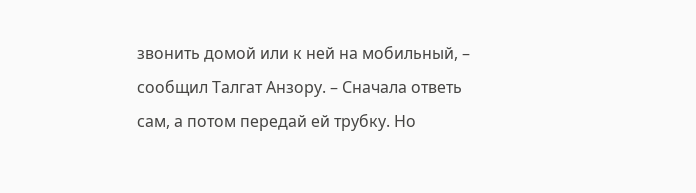звонить домой или к ней на мобильный, – сообщил Талгат Анзору. – Сначала ответь сам, а потом передай ей трубку. Но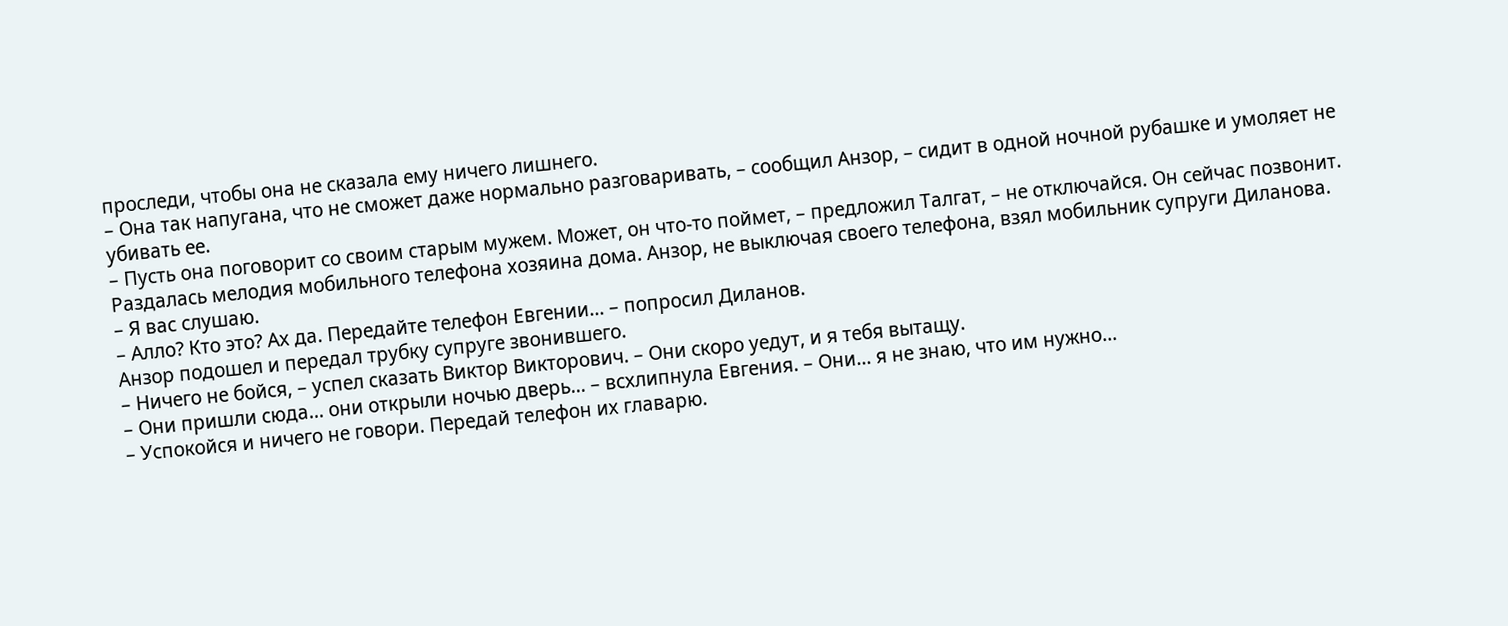проследи, чтобы она не сказала ему ничего лишнего.
– Она так напугана, что не сможет даже нормально разговаривать, – сообщил Анзор, – сидит в одной ночной рубашке и умоляет не убивать ее.
– Пусть она поговорит со своим старым мужем. Может, он что-то поймет, – предложил Талгат, – не отключайся. Он сейчас позвонит.
Раздалась мелодия мобильного телефона хозяина дома. Анзор, не выключая своего телефона, взял мобильник супруги Диланова.
– Я вас слушаю.
– Алло? Кто это? Ах да. Передайте телефон Евгении... – попросил Диланов.
Анзор подошел и передал трубку супруге звонившего.
– Ничего не бойся, – успел сказать Виктор Викторович. – Они скоро уедут, и я тебя вытащу.
– Они пришли сюда... они открыли ночью дверь... – всхлипнула Евгения. – Они... я не знаю, что им нужно...
– Успокойся и ничего не говори. Передай телефон их главарю.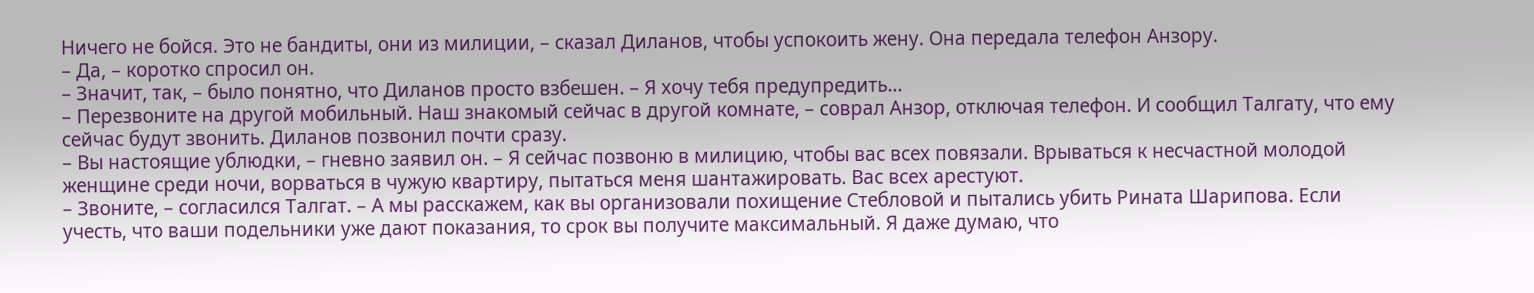Ничего не бойся. Это не бандиты, они из милиции, – сказал Диланов, чтобы успокоить жену. Она передала телефон Анзору.
– Да, – коротко спросил он.
– Значит, так, – было понятно, что Диланов просто взбешен. – Я хочу тебя предупредить...
– Перезвоните на другой мобильный. Наш знакомый сейчас в другой комнате, – соврал Анзор, отключая телефон. И сообщил Талгату, что ему сейчас будут звонить. Диланов позвонил почти сразу.
– Вы настоящие ублюдки, – гневно заявил он. – Я сейчас позвоню в милицию, чтобы вас всех повязали. Врываться к несчастной молодой женщине среди ночи, ворваться в чужую квартиру, пытаться меня шантажировать. Вас всех арестуют.
– Звоните, – согласился Талгат. – А мы расскажем, как вы организовали похищение Стебловой и пытались убить Рината Шарипова. Если учесть, что ваши подельники уже дают показания, то срок вы получите максимальный. Я даже думаю, что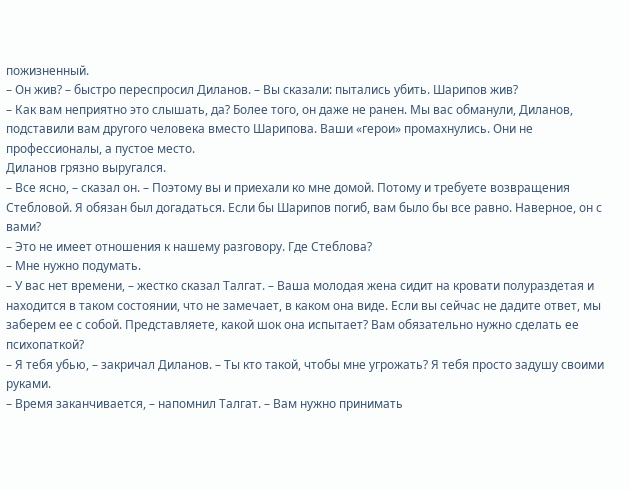пожизненный.
– Он жив? – быстро переспросил Диланов. – Вы сказали: пытались убить. Шарипов жив?
– Как вам неприятно это слышать, да? Более того, он даже не ранен. Мы вас обманули, Диланов, подставили вам другого человека вместо Шарипова. Ваши «герои» промахнулись. Они не профессионалы, а пустое место.
Диланов грязно выругался.
– Все ясно, – сказал он. – Поэтому вы и приехали ко мне домой. Потому и требуете возвращения Стебловой. Я обязан был догадаться. Если бы Шарипов погиб, вам было бы все равно. Наверное, он с вами?
– Это не имеет отношения к нашему разговору. Где Стеблова?
– Мне нужно подумать.
– У вас нет времени, – жестко сказал Талгат. – Ваша молодая жена сидит на кровати полураздетая и находится в таком состоянии, что не замечает, в каком она виде. Если вы сейчас не дадите ответ, мы заберем ее с собой. Представляете, какой шок она испытает? Вам обязательно нужно сделать ее психопаткой?
– Я тебя убью, – закричал Диланов. – Ты кто такой, чтобы мне угрожать? Я тебя просто задушу своими руками.
– Время заканчивается, – напомнил Талгат. – Вам нужно принимать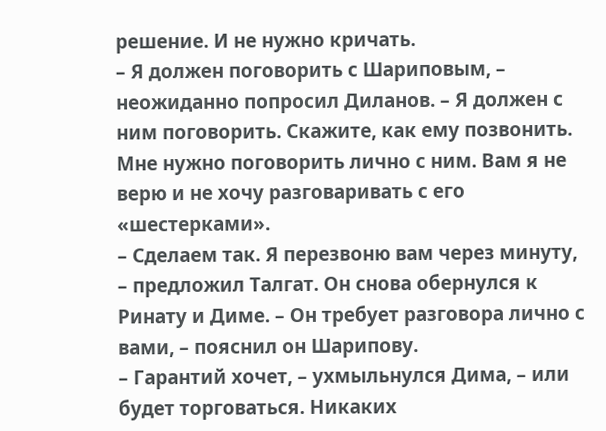решение. И не нужно кричать.
– Я должен поговорить с Шариповым, – неожиданно попросил Диланов. – Я должен с ним поговорить. Скажите, как ему позвонить. Мне нужно поговорить лично с ним. Вам я не верю и не хочу разговаривать с его «шестерками».
– Сделаем так. Я перезвоню вам через минуту, – предложил Талгат. Он снова обернулся к Ринату и Диме. – Он требует разговора лично с вами, – пояснил он Шарипову.
– Гарантий хочет, – ухмыльнулся Дима, – или будет торговаться. Никаких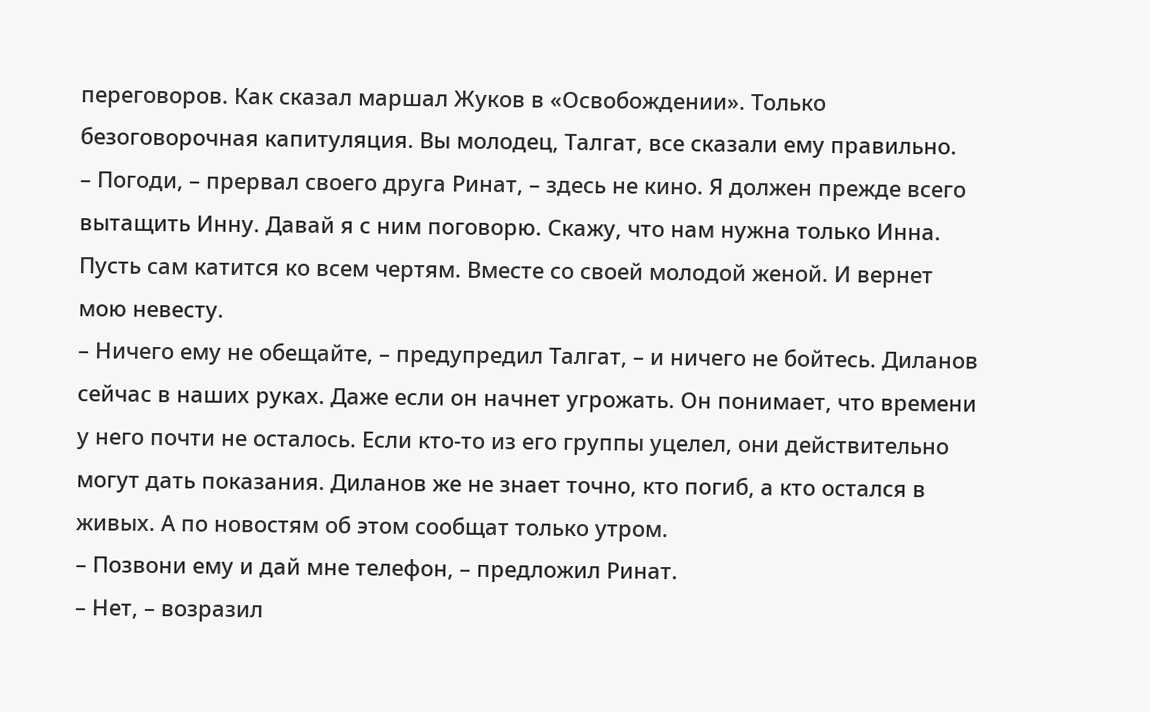переговоров. Как сказал маршал Жуков в «Освобождении». Только безоговорочная капитуляция. Вы молодец, Талгат, все сказали ему правильно.
– Погоди, – прервал своего друга Ринат, – здесь не кино. Я должен прежде всего вытащить Инну. Давай я с ним поговорю. Скажу, что нам нужна только Инна. Пусть сам катится ко всем чертям. Вместе со своей молодой женой. И вернет мою невесту.
– Ничего ему не обещайте, – предупредил Талгат, – и ничего не бойтесь. Диланов сейчас в наших руках. Даже если он начнет угрожать. Он понимает, что времени у него почти не осталось. Если кто-то из его группы уцелел, они действительно могут дать показания. Диланов же не знает точно, кто погиб, а кто остался в живых. А по новостям об этом сообщат только утром.
– Позвони ему и дай мне телефон, – предложил Ринат.
– Нет, – возразил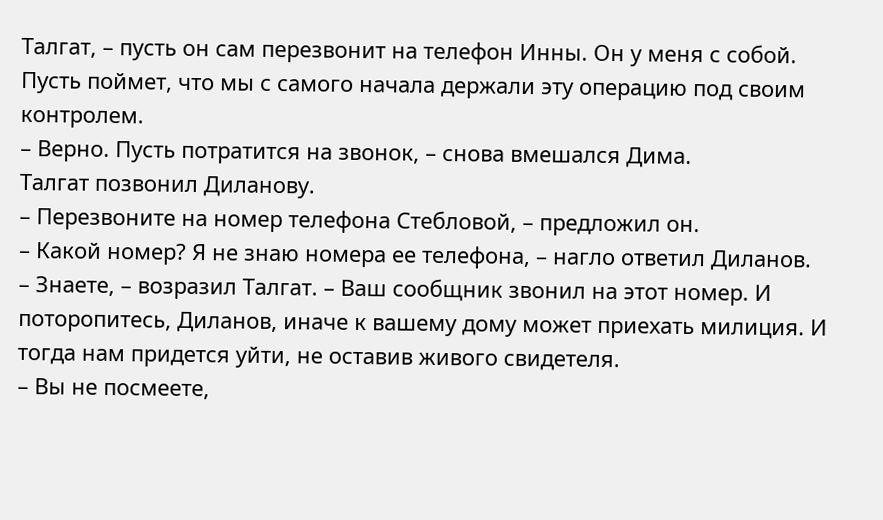Талгат, – пусть он сам перезвонит на телефон Инны. Он у меня с собой. Пусть поймет, что мы с самого начала держали эту операцию под своим контролем.
– Верно. Пусть потратится на звонок, – снова вмешался Дима.
Талгат позвонил Диланову.
– Перезвоните на номер телефона Стебловой, – предложил он.
– Какой номер? Я не знаю номера ее телефона, – нагло ответил Диланов.
– Знаете, – возразил Талгат. – Ваш сообщник звонил на этот номер. И поторопитесь, Диланов, иначе к вашему дому может приехать милиция. И тогда нам придется уйти, не оставив живого свидетеля.
– Вы не посмеете,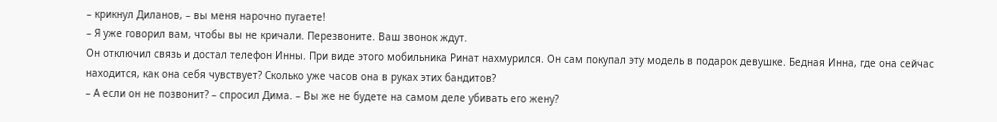– крикнул Диланов, – вы меня нарочно пугаете!
– Я уже говорил вам, чтобы вы не кричали. Перезвоните. Ваш звонок ждут.
Он отключил связь и достал телефон Инны. При виде этого мобильника Ринат нахмурился. Он сам покупал эту модель в подарок девушке. Бедная Инна, где она сейчас находится, как она себя чувствует? Сколько уже часов она в руках этих бандитов?
– А если он не позвонит? – спросил Дима. – Вы же не будете на самом деле убивать его жену?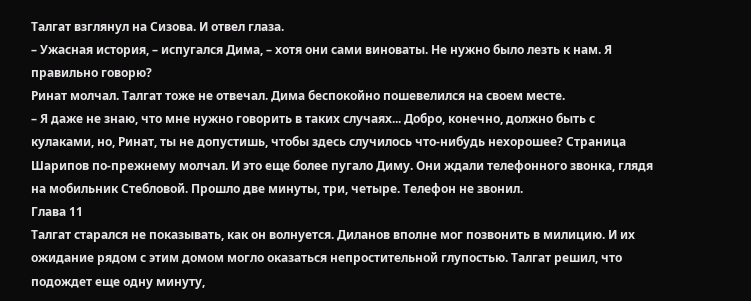Талгат взглянул на Сизова. И отвел глаза.
– Ужасная история, – испугался Дима, – хотя они сами виноваты. Не нужно было лезть к нам. Я правильно говорю?
Ринат молчал. Талгат тоже не отвечал. Дима беспокойно пошевелился на своем месте.
– Я даже не знаю, что мне нужно говорить в таких случаях... Добро, конечно, должно быть с кулаками, но, Ринат, ты не допустишь, чтобы здесь случилось что-нибудь нехорошее? Страница
Шарипов по-прежнему молчал. И это еще более пугало Диму. Они ждали телефонного звонка, глядя на мобильник Стебловой. Прошло две минуты, три, четыре. Телефон не звонил.
Глава 11
Талгат старался не показывать, как он волнуется. Диланов вполне мог позвонить в милицию. И их ожидание рядом с этим домом могло оказаться непростительной глупостью. Талгат решил, что подождет еще одну минуту,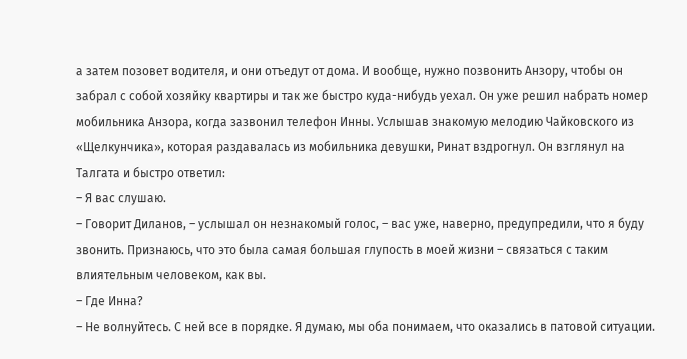а затем позовет водителя, и они отъедут от дома. И вообще, нужно позвонить Анзору, чтобы он забрал с собой хозяйку квартиры и так же быстро куда-нибудь уехал. Он уже решил набрать номер мобильника Анзора, когда зазвонил телефон Инны. Услышав знакомую мелодию Чайковского из «Щелкунчика», которая раздавалась из мобильника девушки, Ринат вздрогнул. Он взглянул на Талгата и быстро ответил:
– Я вас слушаю.
– Говорит Диланов, – услышал он незнакомый голос, – вас уже, наверно, предупредили, что я буду звонить. Признаюсь, что это была самая большая глупость в моей жизни – связаться с таким влиятельным человеком, как вы.
– Где Инна?
– Не волнуйтесь. С ней все в порядке. Я думаю, мы оба понимаем, что оказались в патовой ситуации.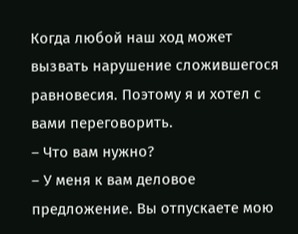Когда любой наш ход может вызвать нарушение сложившегося равновесия. Поэтому я и хотел с вами переговорить.
– Что вам нужно?
– У меня к вам деловое предложение. Вы отпускаете мою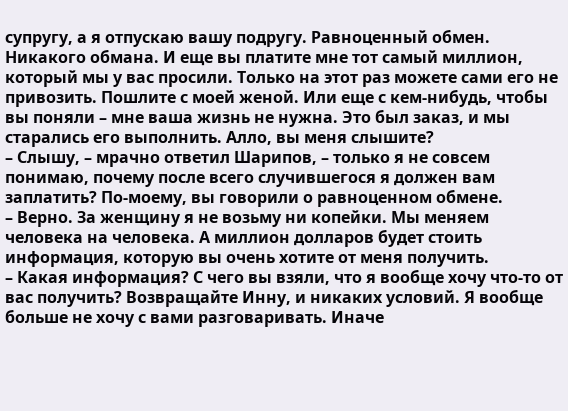супругу, а я отпускаю вашу подругу. Равноценный обмен. Никакого обмана. И еще вы платите мне тот самый миллион, который мы у вас просили. Только на этот раз можете сами его не привозить. Пошлите с моей женой. Или еще с кем-нибудь, чтобы вы поняли – мне ваша жизнь не нужна. Это был заказ, и мы старались его выполнить. Алло, вы меня слышите?
– Слышу, – мрачно ответил Шарипов, – только я не совсем понимаю, почему после всего случившегося я должен вам заплатить? По-моему, вы говорили о равноценном обмене.
– Верно. За женщину я не возьму ни копейки. Мы меняем человека на человека. А миллион долларов будет стоить информация, которую вы очень хотите от меня получить.
– Какая информация? С чего вы взяли, что я вообще хочу что-то от вас получить? Возвращайте Инну, и никаких условий. Я вообще больше не хочу с вами разговаривать. Иначе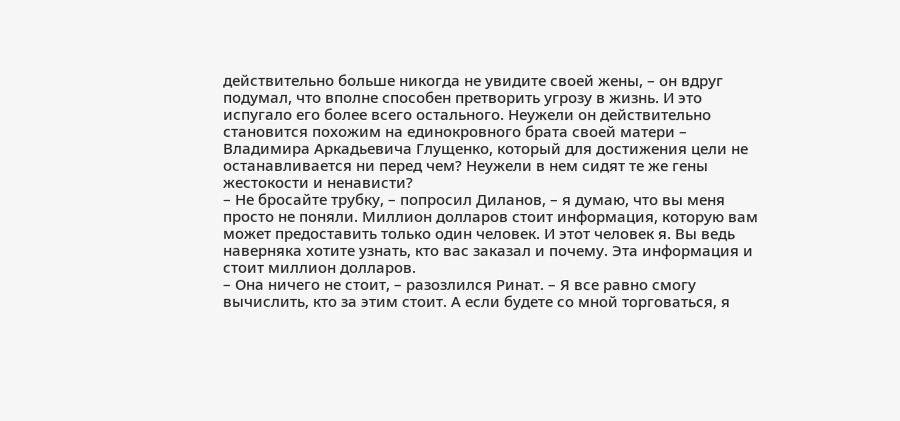действительно больше никогда не увидите своей жены, – он вдруг подумал, что вполне способен претворить угрозу в жизнь. И это испугало его более всего остального. Неужели он действительно становится похожим на единокровного брата своей матери – Владимира Аркадьевича Глущенко, который для достижения цели не останавливается ни перед чем? Неужели в нем сидят те же гены жестокости и ненависти?
– Не бросайте трубку, – попросил Диланов, – я думаю, что вы меня просто не поняли. Миллион долларов стоит информация, которую вам может предоставить только один человек. И этот человек я. Вы ведь наверняка хотите узнать, кто вас заказал и почему. Эта информация и стоит миллион долларов.
– Она ничего не стоит, – разозлился Ринат. – Я все равно смогу вычислить, кто за этим стоит. А если будете со мной торговаться, я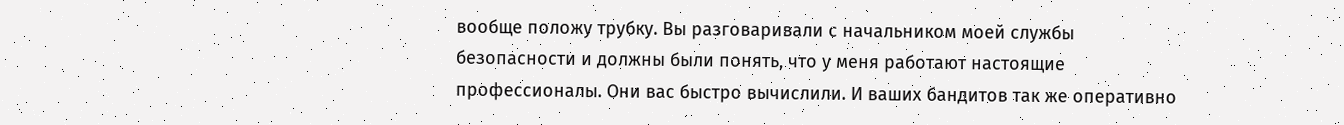вообще положу трубку. Вы разговаривали с начальником моей службы безопасности и должны были понять, что у меня работают настоящие профессионалы. Они вас быстро вычислили. И ваших бандитов так же оперативно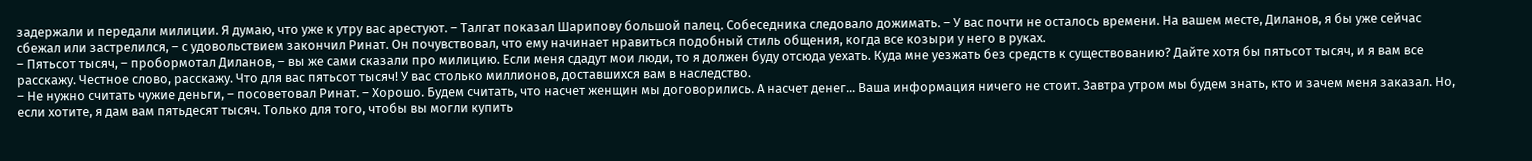задержали и передали милиции. Я думаю, что уже к утру вас арестуют. – Талгат показал Шарипову большой палец. Собеседника следовало дожимать. – У вас почти не осталось времени. На вашем месте, Диланов, я бы уже сейчас сбежал или застрелился, – с удовольствием закончил Ринат. Он почувствовал, что ему начинает нравиться подобный стиль общения, когда все козыри у него в руках.
– Пятьсот тысяч, – пробормотал Диланов, – вы же сами сказали про милицию. Если меня сдадут мои люди, то я должен буду отсюда уехать. Куда мне уезжать без средств к существованию? Дайте хотя бы пятьсот тысяч, и я вам все расскажу. Честное слово, расскажу. Что для вас пятьсот тысяч! У вас столько миллионов, доставшихся вам в наследство.
– Не нужно считать чужие деньги, – посоветовал Ринат. – Хорошо. Будем считать, что насчет женщин мы договорились. А насчет денег... Ваша информация ничего не стоит. Завтра утром мы будем знать, кто и зачем меня заказал. Но, если хотите, я дам вам пятьдесят тысяч. Только для того, чтобы вы могли купить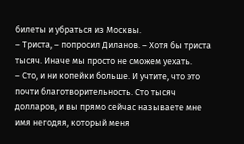билеты и убраться из Москвы.
– Триста, – попросил Диланов. – Хотя бы триста тысяч. Иначе мы просто не сможем уехать.
– Сто, и ни копейки больше. И учтите, что это почти благотворительность. Сто тысяч долларов, и вы прямо сейчас называете мне имя негодяя, который меня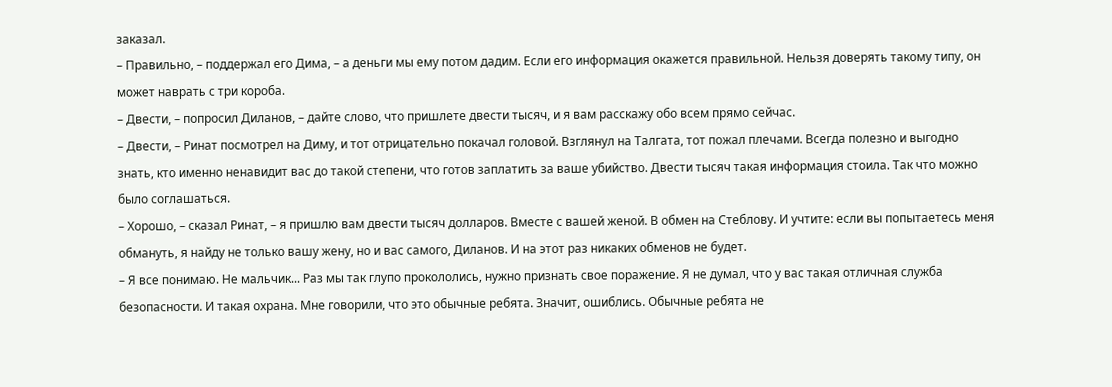заказал.
– Правильно, – поддержал его Дима, – а деньги мы ему потом дадим. Если его информация окажется правильной. Нельзя доверять такому типу, он может наврать с три короба.
– Двести, – попросил Диланов, – дайте слово, что пришлете двести тысяч, и я вам расскажу обо всем прямо сейчас.
– Двести, – Ринат посмотрел на Диму, и тот отрицательно покачал головой. Взглянул на Талгата, тот пожал плечами. Всегда полезно и выгодно знать, кто именно ненавидит вас до такой степени, что готов заплатить за ваше убийство. Двести тысяч такая информация стоила. Так что можно было соглашаться.
– Хорошо, – сказал Ринат, – я пришлю вам двести тысяч долларов. Вместе с вашей женой. В обмен на Стеблову. И учтите: если вы попытаетесь меня обмануть, я найду не только вашу жену, но и вас самого, Диланов. И на этот раз никаких обменов не будет.
– Я все понимаю. Не мальчик... Раз мы так глупо прокололись, нужно признать свое поражение. Я не думал, что у вас такая отличная служба безопасности. И такая охрана. Мне говорили, что это обычные ребята. Значит, ошиблись. Обычные ребята не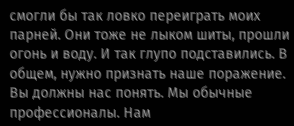смогли бы так ловко переиграть моих парней. Они тоже не лыком шиты, прошли огонь и воду. И так глупо подставились. В общем, нужно признать наше поражение. Вы должны нас понять. Мы обычные профессионалы. Нам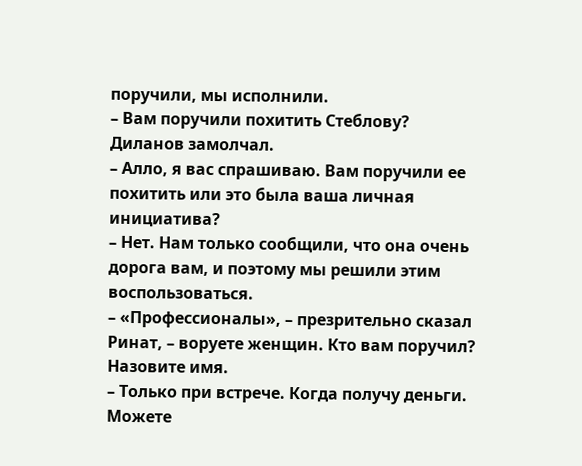поручили, мы исполнили.
– Вам поручили похитить Стеблову?
Диланов замолчал.
– Алло, я вас спрашиваю. Вам поручили ее похитить или это была ваша личная инициатива?
– Нет. Нам только сообщили, что она очень дорога вам, и поэтому мы решили этим воспользоваться.
– «Профессионалы», – презрительно сказал Ринат, – воруете женщин. Кто вам поручил? Назовите имя.
– Только при встрече. Когда получу деньги. Можете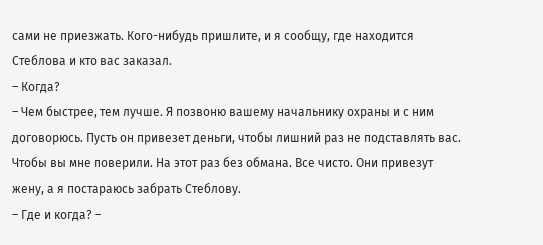сами не приезжать. Кого-нибудь пришлите, и я сообщу, где находится Стеблова и кто вас заказал.
– Когда?
– Чем быстрее, тем лучше. Я позвоню вашему начальнику охраны и с ним договорюсь. Пусть он привезет деньги, чтобы лишний раз не подставлять вас. Чтобы вы мне поверили. На этот раз без обмана. Все чисто. Они привезут жену, а я постараюсь забрать Стеблову.
– Где и когда? –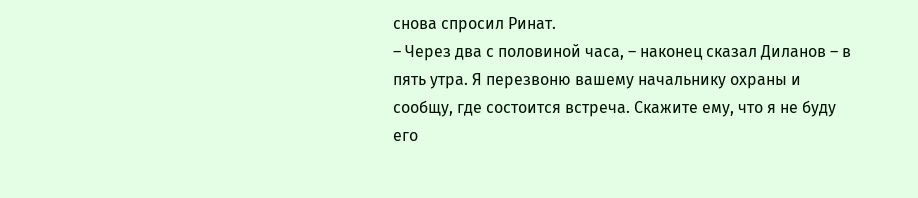снова спросил Ринат.
– Через два с половиной часа, – наконец сказал Диланов – в пять утра. Я перезвоню вашему начальнику охраны и сообщу, где состоится встреча. Скажите ему, что я не буду его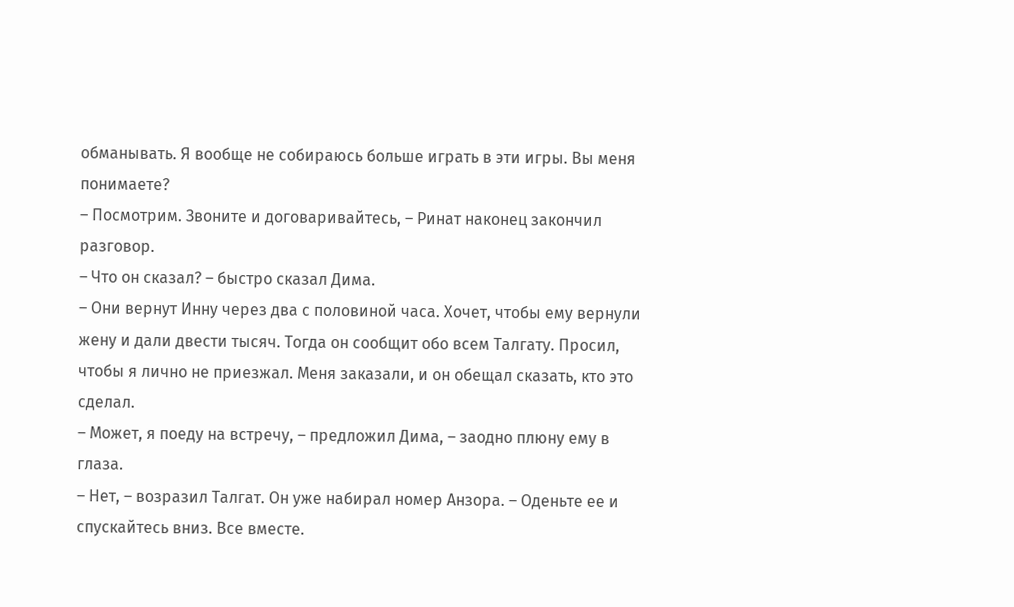обманывать. Я вообще не собираюсь больше играть в эти игры. Вы меня понимаете?
– Посмотрим. Звоните и договаривайтесь, – Ринат наконец закончил разговор.
– Что он сказал? – быстро сказал Дима.
– Они вернут Инну через два с половиной часа. Хочет, чтобы ему вернули жену и дали двести тысяч. Тогда он сообщит обо всем Талгату. Просил, чтобы я лично не приезжал. Меня заказали, и он обещал сказать, кто это сделал.
– Может, я поеду на встречу, – предложил Дима, – заодно плюну ему в глаза.
– Нет, – возразил Талгат. Он уже набирал номер Анзора. – Оденьте ее и спускайтесь вниз. Все вместе.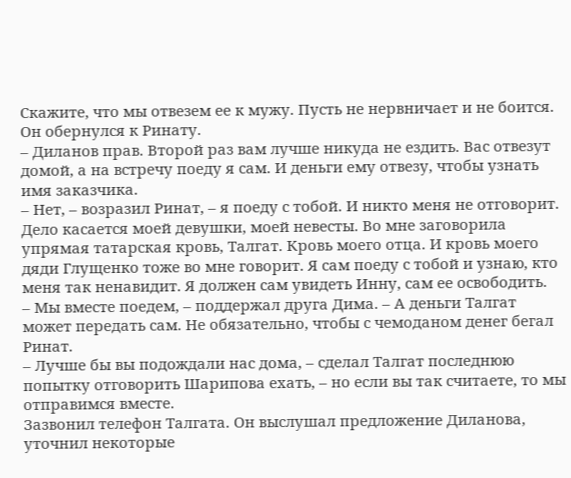Скажите, что мы отвезем ее к мужу. Пусть не нервничает и не боится.
Он обернулся к Ринату.
– Диланов прав. Второй раз вам лучше никуда не ездить. Вас отвезут домой, а на встречу поеду я сам. И деньги ему отвезу, чтобы узнать имя заказчика.
– Нет, – возразил Ринат, – я поеду с тобой. И никто меня не отговорит. Дело касается моей девушки, моей невесты. Во мне заговорила упрямая татарская кровь, Талгат. Кровь моего отца. И кровь моего дяди Глущенко тоже во мне говорит. Я сам поеду с тобой и узнаю, кто меня так ненавидит. Я должен сам увидеть Инну, сам ее освободить.
– Мы вместе поедем, – поддержал друга Дима. – А деньги Талгат может передать сам. Не обязательно, чтобы с чемоданом денег бегал Ринат.
– Лучше бы вы подождали нас дома, – сделал Талгат последнюю попытку отговорить Шарипова ехать, – но если вы так считаете, то мы отправимся вместе.
Зазвонил телефон Талгата. Он выслушал предложение Диланова, уточнил некоторые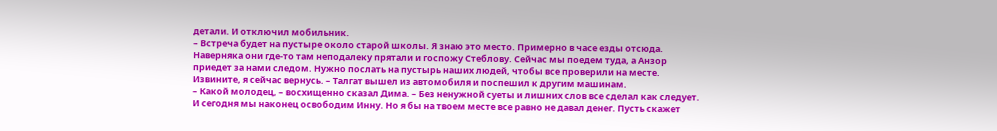детали. И отключил мобильник.
– Встреча будет на пустыре около старой школы. Я знаю это место. Примерно в часе езды отсюда. Наверняка они где-то там неподалеку прятали и госпожу Стеблову. Сейчас мы поедем туда, а Анзор приедет за нами следом. Нужно послать на пустырь наших людей, чтобы все проверили на месте. Извините, я сейчас вернусь. – Талгат вышел из автомобиля и поспешил к другим машинам.
– Какой молодец, – восхищенно сказал Дима. – Без ненужной суеты и лишних слов все сделал как следует. И сегодня мы наконец освободим Инну. Но я бы на твоем месте все равно не давал денег. Пусть скажет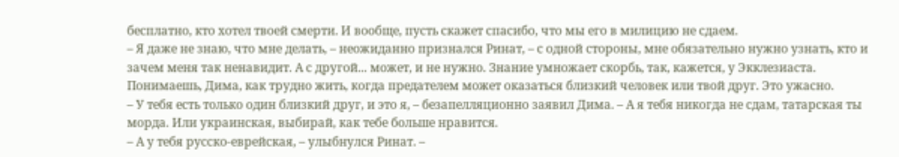бесплатно, кто хотел твоей смерти. И вообще, пусть скажет спасибо, что мы его в милицию не сдаем.
– Я даже не знаю, что мне делать, – неожиданно признался Ринат, – с одной стороны, мне обязательно нужно узнать, кто и зачем меня так ненавидит. А с другой... может, и не нужно. Знание умножает скорбь, так, кажется, у Экклезиаста. Понимаешь, Дима, как трудно жить, когда предателем может оказаться близкий человек или твой друг. Это ужасно.
– У тебя есть только один близкий друг, и это я, – безапелляционно заявил Дима. – А я тебя никогда не сдам, татарская ты морда. Или украинская, выбирай, как тебе больше нравится.
– А у тебя русско-еврейская, – улыбнулся Ринат. –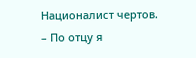Националист чертов.
– По отцу я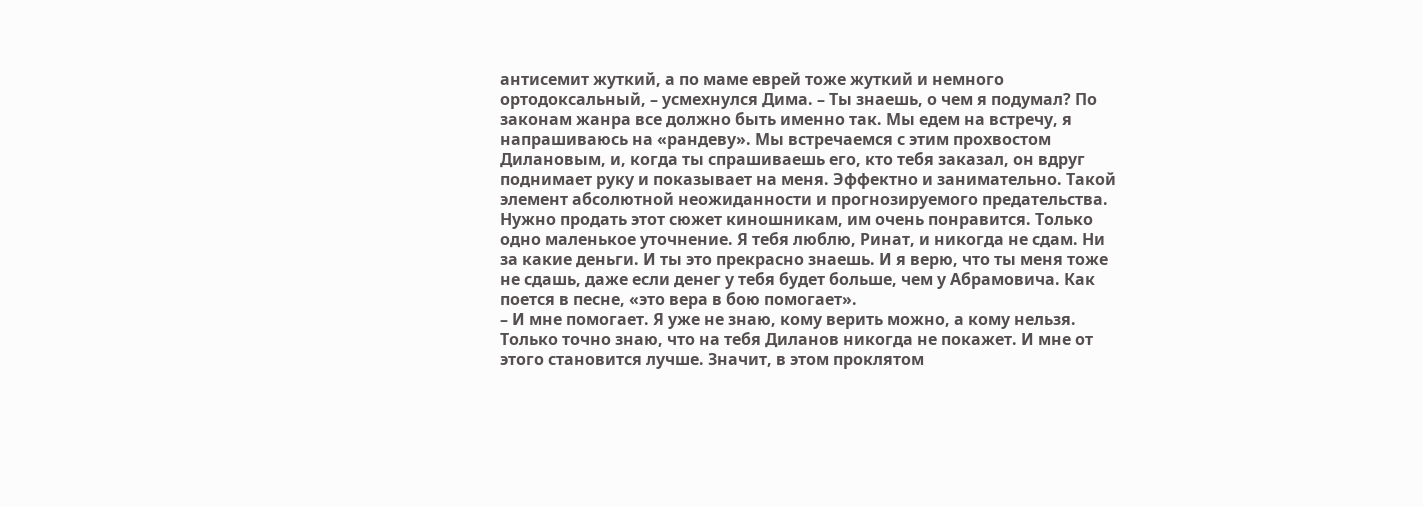антисемит жуткий, а по маме еврей тоже жуткий и немного ортодоксальный, – усмехнулся Дима. – Ты знаешь, о чем я подумал? По законам жанра все должно быть именно так. Мы едем на встречу, я напрашиваюсь на «рандеву». Мы встречаемся с этим прохвостом Дилановым, и, когда ты спрашиваешь его, кто тебя заказал, он вдруг поднимает руку и показывает на меня. Эффектно и занимательно. Такой элемент абсолютной неожиданности и прогнозируемого предательства. Нужно продать этот сюжет киношникам, им очень понравится. Только одно маленькое уточнение. Я тебя люблю, Ринат, и никогда не сдам. Ни за какие деньги. И ты это прекрасно знаешь. И я верю, что ты меня тоже не сдашь, даже если денег у тебя будет больше, чем у Абрамовича. Как поется в песне, «это вера в бою помогает».
– И мне помогает. Я уже не знаю, кому верить можно, а кому нельзя. Только точно знаю, что на тебя Диланов никогда не покажет. И мне от этого становится лучше. Значит, в этом проклятом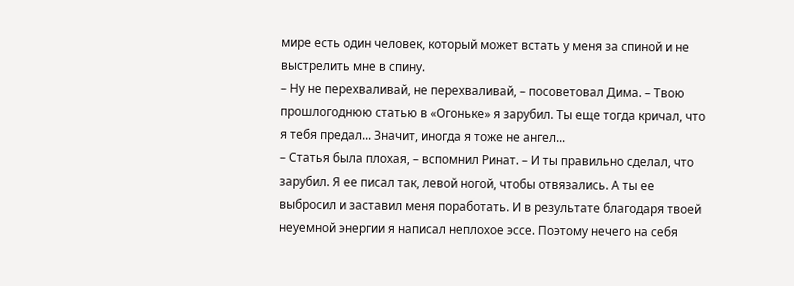мире есть один человек, который может встать у меня за спиной и не выстрелить мне в спину.
– Ну не перехваливай, не перехваливай, – посоветовал Дима. – Твою прошлогоднюю статью в «Огоньке» я зарубил. Ты еще тогда кричал, что я тебя предал... Значит, иногда я тоже не ангел...
– Статья была плохая, – вспомнил Ринат. – И ты правильно сделал, что зарубил. Я ее писал так, левой ногой, чтобы отвязались. А ты ее выбросил и заставил меня поработать. И в результате благодаря твоей неуемной энергии я написал неплохое эссе. Поэтому нечего на себя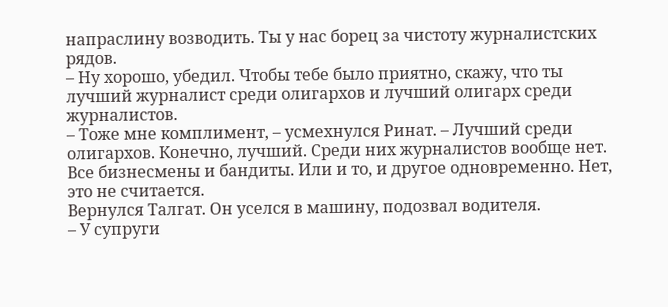напраслину возводить. Ты у нас борец за чистоту журналистских рядов.
– Ну хорошо, убедил. Чтобы тебе было приятно, скажу, что ты лучший журналист среди олигархов и лучший олигарх среди журналистов.
– Тоже мне комплимент, – усмехнулся Ринат. – Лучший среди олигархов. Конечно, лучший. Среди них журналистов вообще нет. Все бизнесмены и бандиты. Или и то, и другое одновременно. Нет, это не считается.
Вернулся Талгат. Он уселся в машину, подозвал водителя.
– У супруги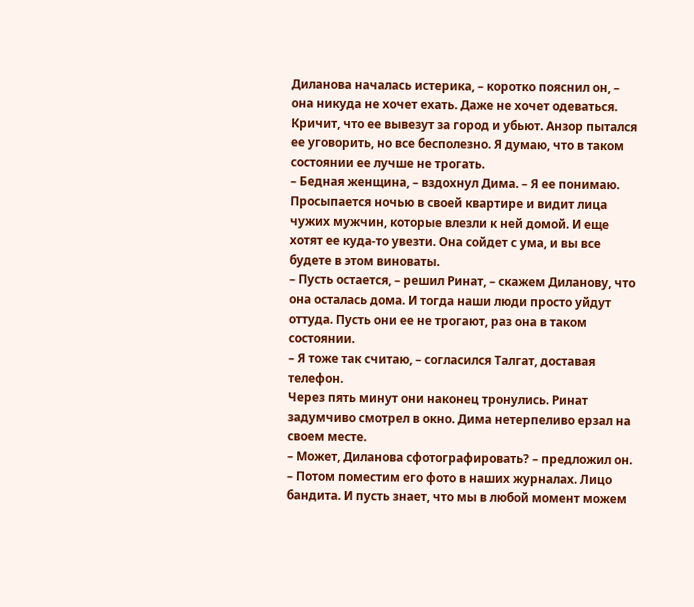Диланова началась истерика, – коротко пояснил он, – она никуда не хочет ехать. Даже не хочет одеваться. Кричит, что ее вывезут за город и убьют. Анзор пытался ее уговорить, но все бесполезно. Я думаю, что в таком состоянии ее лучше не трогать.
– Бедная женщина, – вздохнул Дима. – Я ее понимаю. Просыпается ночью в своей квартире и видит лица чужих мужчин, которые влезли к ней домой. И еще хотят ее куда-то увезти. Она сойдет с ума, и вы все будете в этом виноваты.
– Пусть остается, – решил Ринат, – скажем Диланову, что она осталась дома. И тогда наши люди просто уйдут оттуда. Пусть они ее не трогают, раз она в таком состоянии.
– Я тоже так считаю, – согласился Талгат, доставая телефон.
Через пять минут они наконец тронулись. Ринат задумчиво смотрел в окно. Дима нетерпеливо ерзал на своем месте.
– Может, Диланова сфотографировать? – предложил он. – Потом поместим его фото в наших журналах. Лицо бандита. И пусть знает, что мы в любой момент можем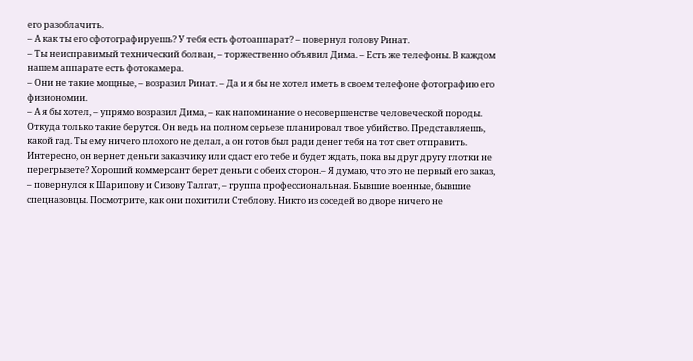его разоблачить.
– А как ты его сфотографируешь? У тебя есть фотоаппарат? – повернул голову Ринат.
– Ты неисправимый технический болван, – торжественно объявил Дима. – Есть же телефоны. В каждом нашем аппарате есть фотокамера.
– Они не такие мощные, – возразил Ринат. – Да и я бы не хотел иметь в своем телефоне фотографию его физиономии.
– А я бы хотел, – упрямо возразил Дима, – как напоминание о несовершенстве человеческой породы. Откуда только такие берутся. Он ведь на полном серьезе планировал твое убийство. Представляешь, какой гад. Ты ему ничего плохого не делал, а он готов был ради денег тебя на тот свет отправить. Интересно, он вернет деньги заказчику или сдаст его тебе и будет ждать, пока вы друг другу глотки не перегрызете? Хороший коммерсант берет деньги с обеих сторон.– Я думаю, что это не первый его заказ, – повернулся к Шарипову и Сизову Талгат, – группа профессиональная. Бывшие военные, бывшие спецназовцы. Посмотрите, как они похитили Стеблову. Никто из соседей во дворе ничего не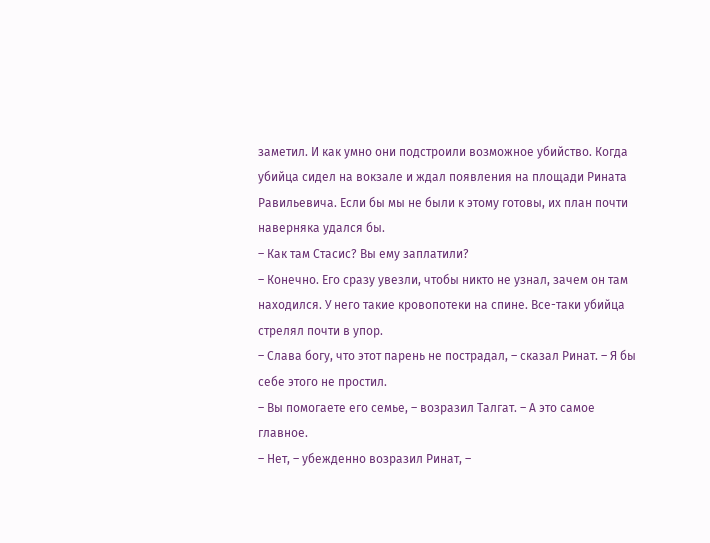заметил. И как умно они подстроили возможное убийство. Когда убийца сидел на вокзале и ждал появления на площади Рината Равильевича. Если бы мы не были к этому готовы, их план почти наверняка удался бы.
– Как там Стасис? Вы ему заплатили?
– Конечно. Его сразу увезли, чтобы никто не узнал, зачем он там находился. У него такие кровопотеки на спине. Все-таки убийца стрелял почти в упор.
– Слава богу, что этот парень не пострадал, – сказал Ринат. – Я бы себе этого не простил.
– Вы помогаете его семье, – возразил Талгат. – А это самое главное.
– Нет, – убежденно возразил Ринат, –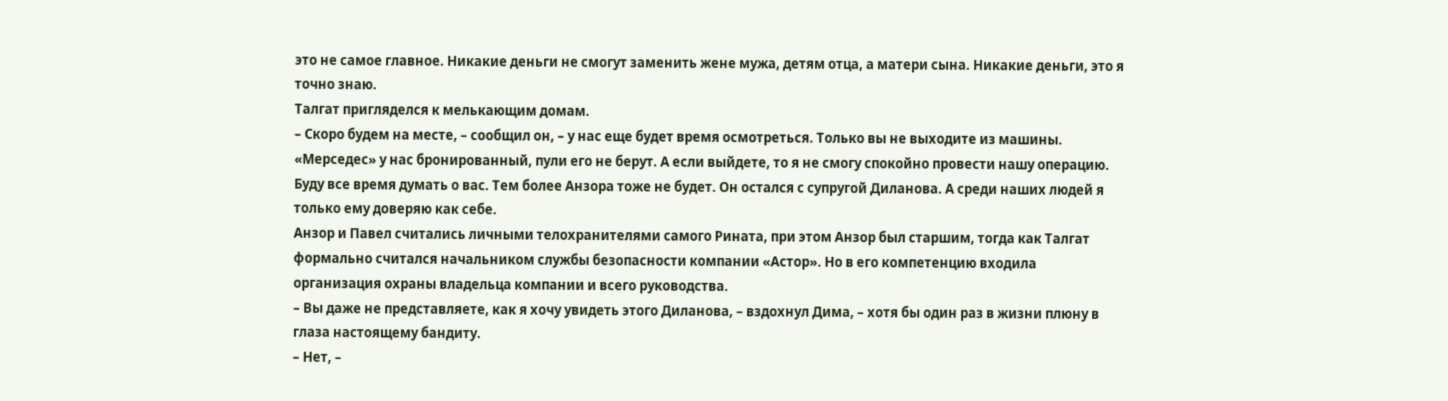это не самое главное. Никакие деньги не смогут заменить жене мужа, детям отца, а матери сына. Никакие деньги, это я точно знаю.
Талгат пригляделся к мелькающим домам.
– Скоро будем на месте, – сообщил он, – у нас еще будет время осмотреться. Только вы не выходите из машины. «Мерседес» у нас бронированный, пули его не берут. А если выйдете, то я не смогу спокойно провести нашу операцию. Буду все время думать о вас. Тем более Анзора тоже не будет. Он остался с супругой Диланова. А среди наших людей я только ему доверяю как себе.
Анзор и Павел считались личными телохранителями самого Рината, при этом Анзор был старшим, тогда как Талгат формально считался начальником службы безопасности компании «Астор». Но в его компетенцию входила организация охраны владельца компании и всего руководства.
– Вы даже не представляете, как я хочу увидеть этого Диланова, – вздохнул Дима, – хотя бы один раз в жизни плюну в глаза настоящему бандиту.
– Нет, –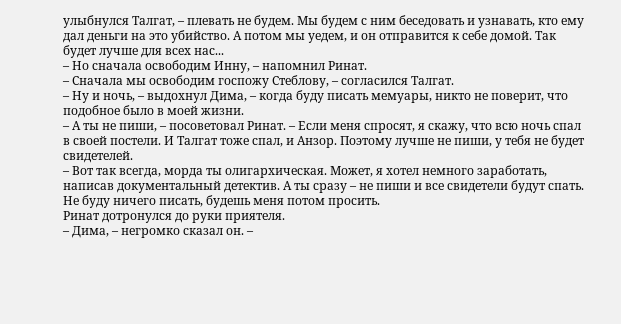улыбнулся Талгат, – плевать не будем. Мы будем с ним беседовать и узнавать, кто ему дал деньги на это убийство. А потом мы уедем, и он отправится к себе домой. Так будет лучше для всех нас...
– Но сначала освободим Инну, – напомнил Ринат.
– Сначала мы освободим госпожу Стеблову, – согласился Талгат.
– Ну и ночь, – выдохнул Дима, – когда буду писать мемуары, никто не поверит, что подобное было в моей жизни.
– А ты не пиши, – посоветовал Ринат. – Если меня спросят, я скажу, что всю ночь спал в своей постели. И Талгат тоже спал, и Анзор. Поэтому лучше не пиши, у тебя не будет свидетелей.
– Вот так всегда, морда ты олигархическая. Может, я хотел немного заработать, написав документальный детектив. А ты сразу – не пиши и все свидетели будут спать. Не буду ничего писать, будешь меня потом просить.
Ринат дотронулся до руки приятеля.
– Дима, – негромко сказал он. –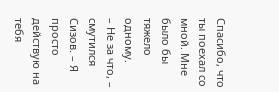Спасибо, что ты поехал со мной. Мне было бы тяжело одному.
– Не за что, – смутился Сизов. – Я просто действую на тебя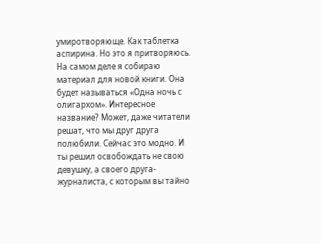умиротворяюще. Как таблетка аспирина. Но это я притворяюсь. На самом деле я собираю материал для новой книги. Она будет называться «Одна ночь с олигархом». Интересное название? Может, даже читатели решат, что мы друг друга полюбили. Сейчас это модно. И ты решил освобождать не свою девушку, а своего друга-журналиста, с которым вы тайно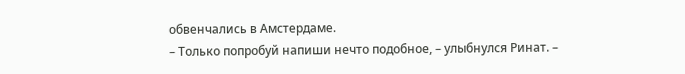обвенчались в Амстердаме.
– Только попробуй напиши нечто подобное, – улыбнулся Ринат. –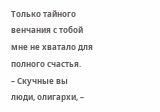Только тайного венчания с тобой мне не хватало для полного счастья.
– Скучные вы люди, олигархи, –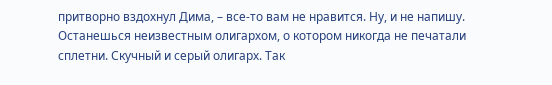притворно вздохнул Дима, – все-то вам не нравится. Ну, и не напишу. Останешься неизвестным олигархом, о котором никогда не печатали сплетни. Скучный и серый олигарх. Так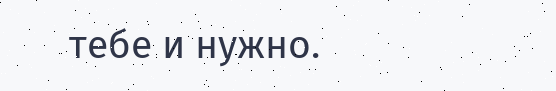тебе и нужно.